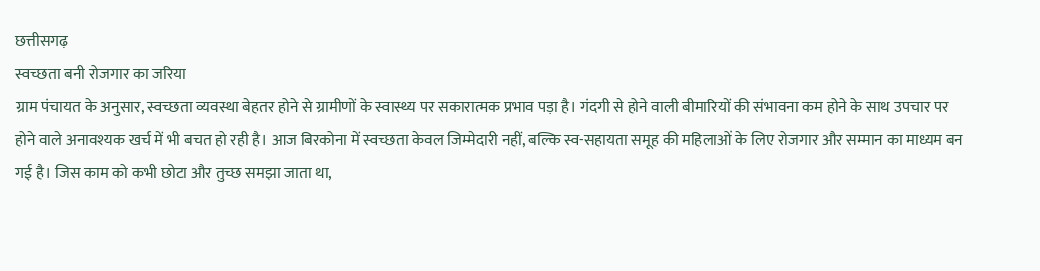छत्तीसगढ़
स्वच्छता बनी रोजगार का जरिया
ग्राम पंचायत के अनुसार, स्वच्छता व्यवस्था बेहतर होने से ग्रामीणों के स्वास्थ्य पर सकारात्मक प्रभाव पड़ा है। गंदगी से होने वाली बीमारियों की संभावना कम होने के साथ उपचार पर होने वाले अनावश्यक खर्च में भी बचत हो रही है। आज बिरकोना में स्वच्छता केवल जिम्मेदारी नहीं, बल्कि स्व-सहायता समूह की महिलाओं के लिए रोजगार और सम्मान का माध्यम बन गई है। जिस काम को कभी छोटा और तुच्छ समझा जाता था,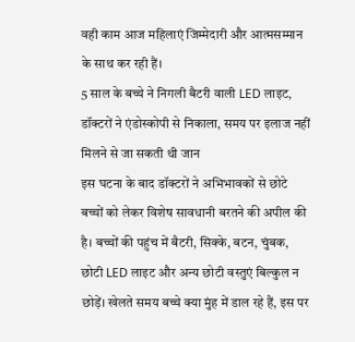वही काम आज महिलाएं जिम्मेदारी और आत्मसम्मान के साथ कर रही हैं।
5 साल के बच्चे ने निगली बैटरी वाली LED लाइट, डॉक्टरों ने एंडोस्कोपी से निकाला, समय पर इलाज नहीं मिलने से जा सकती थी जान
इस घटना के बाद डॉक्टरों ने अभिभावकों से छोटे बच्चों को लेकर विशेष सावधानी बरतने की अपील की है। बच्चों की पहुंच में बैटरी, सिक्के, बटन, चुंबक, छोटी LED लाइट और अन्य छोटी वस्तुएं बिल्कुल न छोड़ें। खेलते समय बच्चे क्या मुंह में डाल रहे हैं, इस पर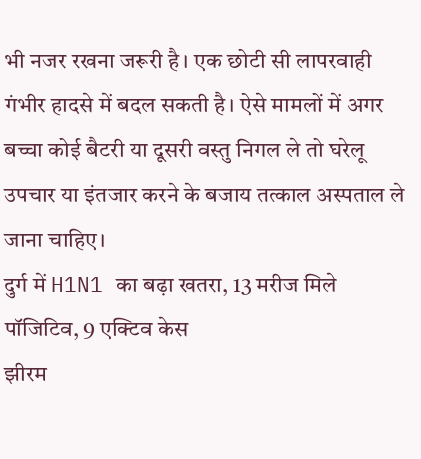भी नजर रखना जरूरी है। एक छोटी सी लापरवाही गंभीर हादसे में बदल सकती है। ऐसे मामलों में अगर बच्चा कोई बैटरी या दूसरी वस्तु निगल ले तो घरेलू उपचार या इंतजार करने के बजाय तत्काल अस्पताल ले जाना चाहिए।
दुर्ग में H1N1 का बढ़ा खतरा, 13 मरीज मिले पॉजिटिव, 9 एक्टिव केस
झीरम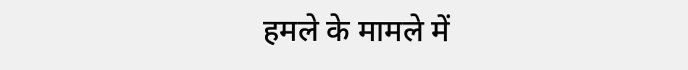हमले के मामले में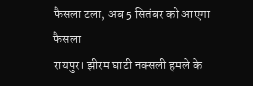फैसला टला, अब 5 सितंबर को आएगा फैसला
रायपुर। झीरम घाटी नक्सली हमले के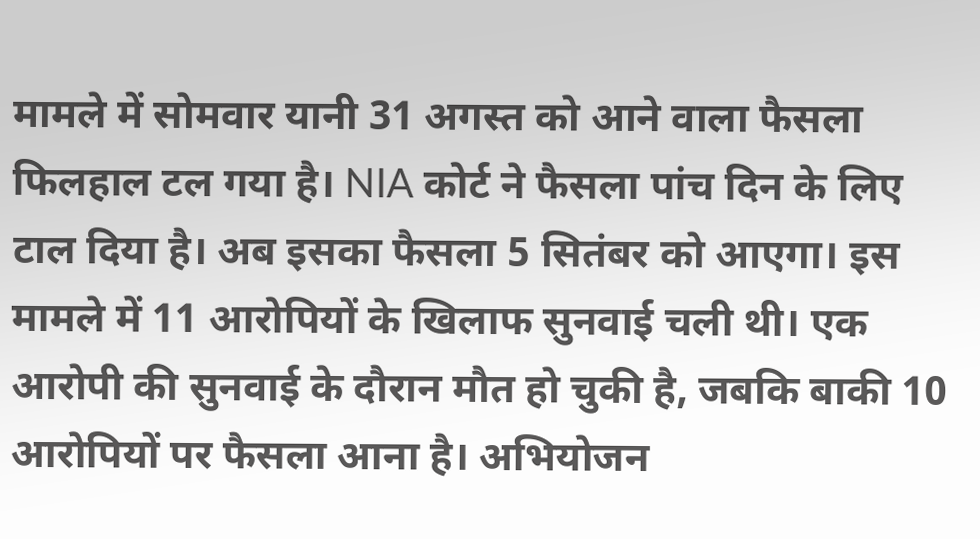मामले में सोमवार यानी 31 अगस्त को आने वाला फैसला फिलहाल टल गया है। NIA कोर्ट ने फैसला पांच दिन के लिए टाल दिया है। अब इसका फैसला 5 सितंबर को आएगा। इस मामले में 11 आरोपियों के खिलाफ सुनवाई चली थी। एक आरोपी की सुनवाई के दौरान मौत हो चुकी है, जबकि बाकी 10 आरोपियों पर फैसला आना है। अभियोजन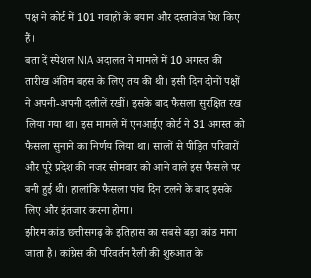पक्ष ने कोर्ट में 101 गवाहों के बयान और दस्तावेज पेश किए हैं।
बता दें स्पेशल NIA अदालत ने मामले में 10 अगस्त की तारीख अंतिम बहस के लिए तय की थी। इसी दिन दोनों पक्षों ने अपनी-अपनी दलीलें रखीं। इसके बाद फैसला सुरक्षित रख लिया गया था। इस मामले में एनआईए कोर्ट ने 31 अगस्त को फैसला सुनाने का निर्णय लिया था। सालों से पीड़ित परिवारों और पूरे प्रदेश की नजर सोमवार को आने वाले इस फैसले पर बनी हुई थी। हालांकि फैसला पांच दिन टलने के बाद इसके लिए और इंतजार करना होगा।
झीरम कांड छत्तीसगढ़ के इतिहास का सबसे बड़ा कांड माना जाता है। कांग्रेस की परिवर्तन रैली की शुरुआत के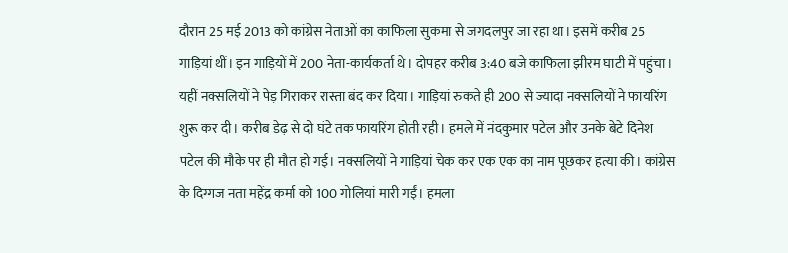दौरान 25 मई 2013 को कांग्रेस नेताओं का काफिला सुकमा से जगदलपुर जा रहा था। इसमें करीब 25 गाड़ियां थीं। इन गाड़ियों में 200 नेता-कार्यकर्ता थे। दोपहर करीब 3:40 बजे काफिला झीरम घाटी में पहुंचा। यहीं नक्सलियों ने पेड़ गिराकर रास्ता बंद कर दिया। गाड़ियां रुकते ही 200 से ज्यादा नक्सलियों ने फायरिंग शुरू कर दी। करीब डेढ़ से दो घंटे तक फायरिंग होती रही। हमले में नंदकुमार पटेल और उनके बेटे दिनेश पटेल की मौके पर ही मौत हो गई। नक्सलियों ने गाड़ियां चेक कर एक एक का नाम पूछकर हत्या की। कांग्रेस के दिग्गज नता महेंद्र कर्मा को 100 गोलियां मारी गईं। हमला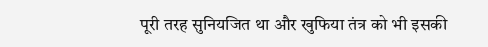पूरी तरह सुनियजित था और खुफिया तंत्र को भी इसकी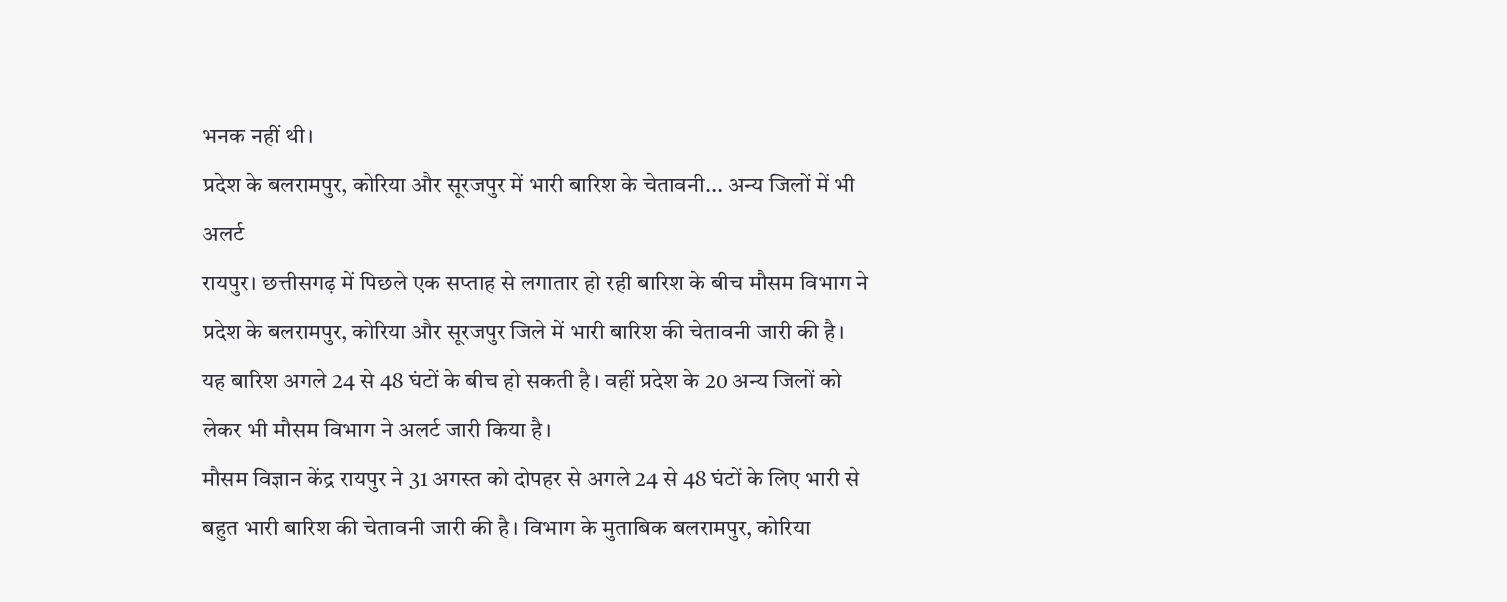भनक नहीं थी।
प्रदेश के बलरामपुर, कोरिया और सूरजपुर में भारी बारिश के चेतावनी... अन्य जिलों में भी अलर्ट
रायपुर। छत्तीसगढ़ में पिछले एक सप्ताह से लगातार हो रही बारिश के बीच मौसम विभाग ने प्रदेश के बलरामपुर, कोरिया और सूरजपुर जिले में भारी बारिश की चेतावनी जारी की है। यह बारिश अगले 24 से 48 घंटों के बीच हो सकती है। वहीं प्रदेश के 20 अन्य जिलों को लेकर भी मौसम विभाग ने अलर्ट जारी किया है।
मौसम विज्ञान केंद्र रायपुर ने 31 अगस्त को दोपहर से अगले 24 से 48 घंटों के लिए भारी से बहुत भारी बारिश की चेतावनी जारी की है। विभाग के मुताबिक बलरामपुर, कोरिया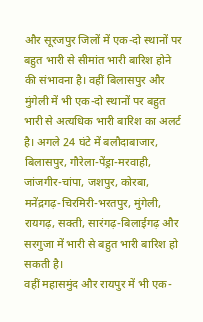और सूरजपुर जिलों में एक-दो स्थानों पर बहुत भारी से सीमांत भारी बारिश होने की संभावना है। वहीं बिलासपुर और मुंगेली में भी एक-दो स्थानों पर बहुत भारी से अत्यधिक भारी बारिश का अलर्ट है। अगले 24 घंटे में बलौदाबाजार, बिलासपुर, गौरेला-पेंड्रा-मरवाही, जांजगीर-चांपा, जशपुर, कोरबा, मनेंद्रगढ़-चिरमिरी-भरतपुर, मुंगेली, रायगढ़, सक्ती, सारंगढ़-बिलाईगढ़ और सरगुजा में भारी से बहुत भारी बारिश हो सकती है।
वहीं महासमुंद और रायपुर में भी एक-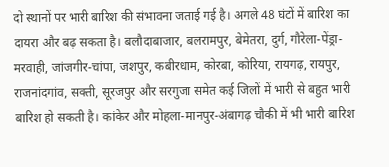दो स्थानों पर भारी बारिश की संभावना जताई गई है। अगले 48 घंटों में बारिश का दायरा और बढ़ सकता है। बलौदाबाजार, बलरामपुर, बेमेतरा, दुर्ग, गौरेला-पेंड्रा-मरवाही, जांजगीर-चांपा, जशपुर, कबीरधाम, कोरबा, कोरिया, रायगढ़, रायपुर, राजनांदगांव, सक्ती, सूरजपुर और सरगुजा समेत कई जिलों में भारी से बहुत भारी बारिश हो सकती है। कांकेर और मोहला-मानपुर-अंबागढ़ चौकी में भी भारी बारिश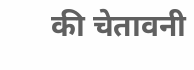की चेतावनी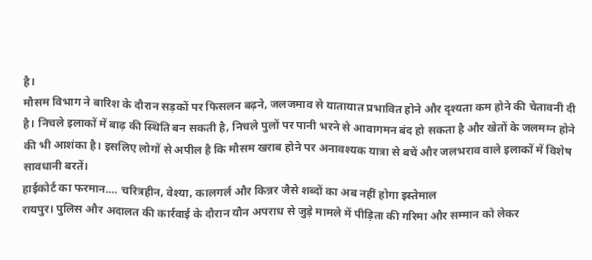है।
मौसम विभाग ने बारिश के दौरान सड़कों पर फिसलन बढ़ने, जलजमाव से यातायात प्रभावित होने और दृश्यता कम होने की चेतावनी दी है। निचले इलाकों में बाढ़ की स्थिति बन सकती है, निचले पुलों पर पानी भरने से आवागमन बंद हो सकता है और खेतों के जलमग्न होने की भी आशंका है। इसलिए लोगों से अपील है कि मौसम खराब होने पर अनावश्यक यात्रा से बचें और जलभराव वाले इलाकों में विशेष सावधानी बरतें।
हाईकोर्ट का फरमान.... चरित्रहीन, वेश्या, कालगर्ल और किन्नर जैसे शब्दों का अब नहीं होगा इस्तेमाल
रायपुर। पुलिस और अदालत की कार्रवाई के दौरान यौन अपराध से जुड़े मामले में पीड़िता की गरिमा और सम्मान को लेकर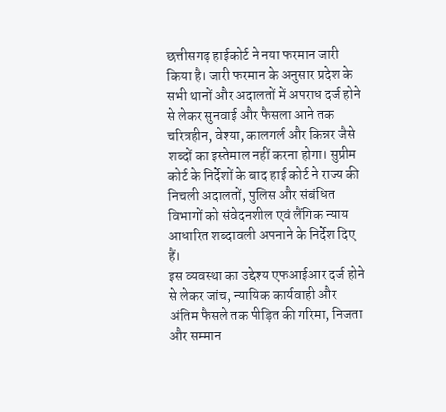छत्तीसगढ़ हाईकोर्ट ने नया फरमान जारी किया है। जारी फरमान के अनुसार प्रदेश के सभी थानों और अदालतों में अपराध दर्ज होने से लेकर सुनवाई और फैसला आने तक चरित्रहीन, वेश्या, कालगर्ल और किन्नर जैसे शब्दों का इस्तेमाल नहीं करना होगा। सुप्रीम कोर्ट के निर्देशों के बाद हाई कोर्ट ने राज्य की निचली अदालतों, पुलिस और संबंधित विभागों को संवेदनशील एवं लैंगिक न्याय आधारित शब्दावली अपनाने के निर्देश दिए हैं।
इस व्यवस्था का उद्देश्य एफआईआर दर्ज होने से लेकर जांच, न्यायिक कार्यवाही और अंतिम फैसले तक पीड़ित की गरिमा, निजता और सम्मान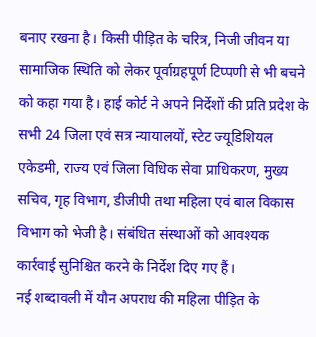बनाए रखना है। किसी पीड़ित के चरित्र, निजी जीवन या सामाजिक स्थिति को लेकर पूर्वाग्रहपूर्ण टिप्पणी से भी बचने को कहा गया है। हाई कोर्ट ने अपने निर्देशों की प्रति प्रदेश के सभी 24 जिला एवं सत्र न्यायालयों, स्टेट ज्यूडिशियल एकेडमी, राज्य एवं जिला विधिक सेवा प्राधिकरण, मुख्य सचिव, गृह विभाग, डीजीपी तथा महिला एवं बाल विकास विभाग को भेजी है। संबंधित संस्थाओं को आवश्यक कार्रवाई सुनिश्चित करने के निर्देश दिए गए हैं।
नई शब्दावली में यौन अपराध की महिला पीड़ित के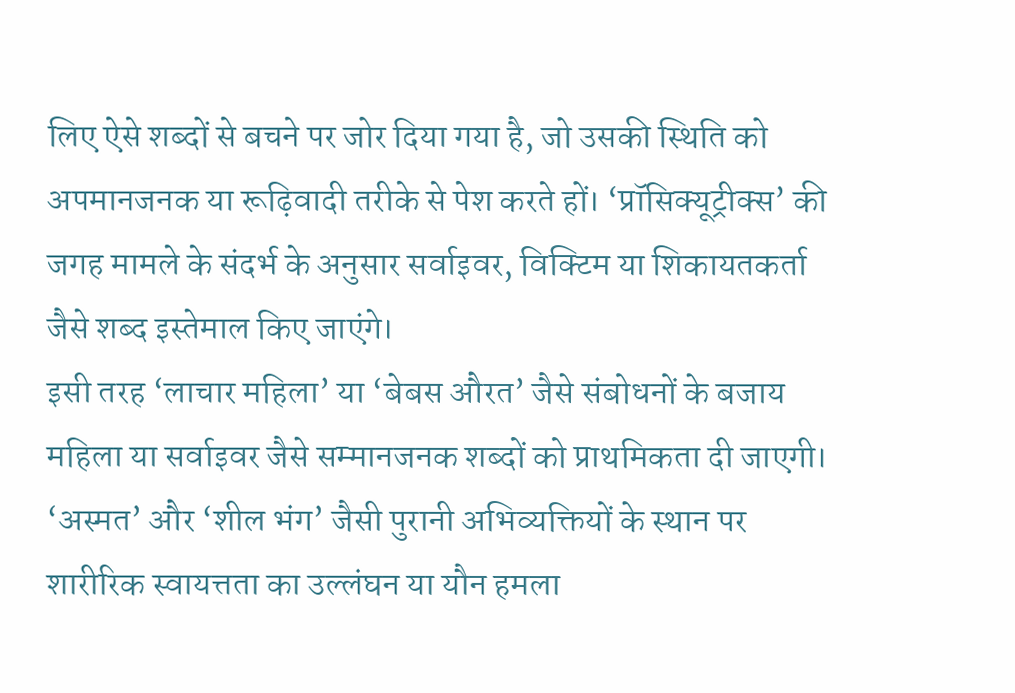लिए ऐसे शब्दों से बचने पर जोर दिया गया है, जो उसकी स्थिति को अपमानजनक या रूढ़िवादी तरीके से पेश करते हों। ‘प्रॉसिक्यूट्रीक्स’ की जगह मामले के संदर्भ के अनुसार सर्वाइवर, विक्टिम या शिकायतकर्ता जैसे शब्द इस्तेमाल किए जाएंगे।
इसी तरह ‘लाचार महिला’ या ‘बेबस औरत’ जैसे संबोधनों के बजाय महिला या सर्वाइवर जैसे सम्मानजनक शब्दों को प्राथमिकता दी जाएगी। ‘अस्मत’ और ‘शील भंग’ जैसी पुरानी अभिव्यक्तियों के स्थान पर शारीरिक स्वायत्तता का उल्लंघन या यौन हमला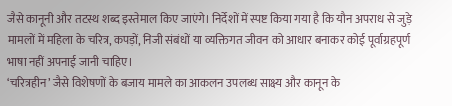जैसे कानूनी और तटस्थ शब्द इस्तेमाल किए जाएंगे। निर्देशों में स्पष्ट किया गया है कि यौन अपराध से जुड़े मामलों में महिला के चरित्र, कपड़ों, निजी संबंधों या व्यक्तिगत जीवन को आधार बनाकर कोई पूर्वाग्रहपूर्ण भाषा नहीं अपनाई जानी चाहिए।
‘चरित्रहीन’ जैसे विशेषणों के बजाय मामले का आकलन उपलब्ध साक्ष्य और कानून के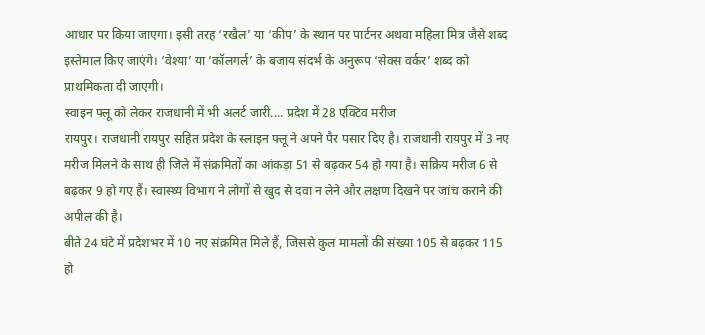आधार पर किया जाएगा। इसी तरह ‘रखैल’ या ‘कीप’ के स्थान पर पार्टनर अथवा महिला मित्र जैसे शब्द इस्तेमाल किए जाएंगे। ‘वेश्या’ या ‘कॉलगर्ल’ के बजाय संदर्भ के अनुरूप ‘सेक्स वर्कर’ शब्द को प्राथमिकता दी जाएगी।
स्वाइन फ्लू को लेकर राजधानी में भी अलर्ट जारी.... प्रदेश में 28 एक्टिव मरीज
रायपुर। राजधानी रायपुर सहित प्रदेश के स्लाइन फ्लू ने अपने पैर पसार दिए है। राजधानी रायपुर में 3 नए मरीज मिलने के साथ ही जिले में संक्रमितों का आंकड़ा 51 से बढ़कर 54 हो गया है। सक्रिय मरीज 6 से बढ़कर 9 हो गए हैं। स्वास्थ्य विभाग ने लोगों से खुद से दवा न लेने और लक्षण दिखने पर जांच कराने की अपील की है।
बीते 24 घंटे में प्रदेशभर में 10 नए संक्रमित मिले हैं, जिससे कुल मामलों की संख्या 105 से बढ़कर 115 हो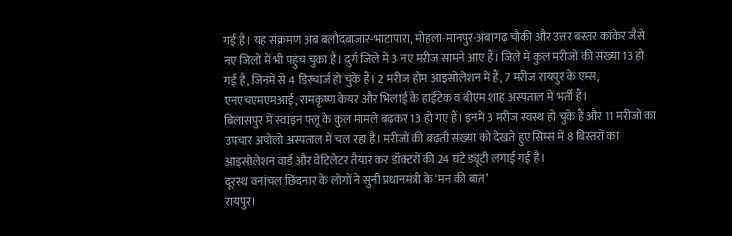गई है। यह संक्रमण अब बलौदबाजार-भाटापारा, मोहला-मानपुर-अंबागढ़ चौकी और उत्तर बस्तर कांकेर जैसे नए जिलों में भी पहुंच चुका है। दुर्ग जिले में 3 नए मरीज सामने आए हैं। जिले में कुल मरीजों की संख्या 13 हो गई है, जिनमें से 4 डिस्चार्ज हो चुके हैं। 2 मरीज होम आइसोलेशन में हैं, 7 मरीज रायपुर के एम्स, एनएचएमएमआई, रामकृष्ण केयर और भिलाई के हाईटेक व बीएम शाह अस्पताल में भर्ती हैं।
बिलासपुर में स्वाइन फ्लू के कुल मामले बढ़कर 13 हो गए हैं। इनमें 3 मरीज स्वस्थ हो चुके हैं और 11 मरीजों का उपचार अपोलो अस्पताल में चल रहा है। मरीजों की बढ़ती संख्या को देखते हुए सिम्स में 8 बिस्तरों का आइसोलेशन वार्ड और वेंटिलेटर तैयार कर डॉक्टरों की 24 घंटे ड्यूटी लगाई गई है।
दूरस्थ वनांचल छिंदनार के लोगों ने सुनी प्रधानमंत्री के ‘मन की बात’
रायपुर।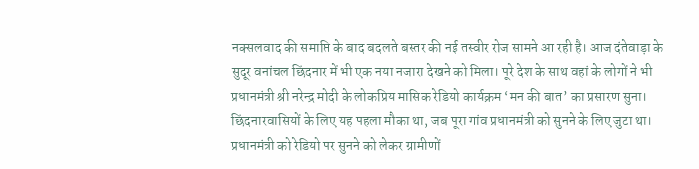नक्सलवाद की समाप्ति के बाद बदलते बस्तर की नई तस्वीर रोज सामने आ रही है। आज दंतेवाड़ा के सुदूर वनांचल छिंदनार में भी एक नया नजारा देखने को मिला। पूरे देश के साथ वहां के लोगों ने भी प्रधानमंत्री श्री नरेन्द्र मोदी के लोकप्रिय मासिक रेडियो कार्यक्रम ‘मन की बात’ का प्रसारण सुना। छिंदनारवासियों के लिए यह पहला मौका था, जब पूरा गांव प्रधानमंत्री को सुनने के लिए जुटा था। प्रधानमंत्री को रेडियो पर सुनने को लेकर ग्रामीणों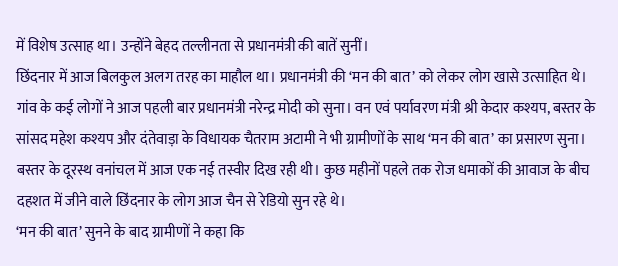में विशेष उत्साह था। उन्होंने बेहद तल्लीनता से प्रधानमंत्री की बातें सुनीं।
छिंदनार में आज बिलकुल अलग तरह का माहौल था। प्रधानमंत्री की ‘मन की बात’ को लेकर लोग खासे उत्साहित थे। गांव के कई लोगों ने आज पहली बार प्रधानमंत्री नरेन्द्र मोदी को सुना। वन एवं पर्यावरण मंत्री श्री केदार कश्यप, बस्तर के सांसद महेश कश्यप और दंतेवाड़ा के विधायक चैतराम अटामी ने भी ग्रामीणों के साथ ‘मन की बात’ का प्रसारण सुना। बस्तर के दूरस्थ वनांचल में आज एक नई तस्वीर दिख रही थी। कुछ महीनों पहले तक रोज धमाकों की आवाज के बीच दहशत में जीने वाले छिंदनार के लोग आज चैन से रेडियो सुन रहे थे।
‘मन की बात’ सुनने के बाद ग्रामीणों ने कहा कि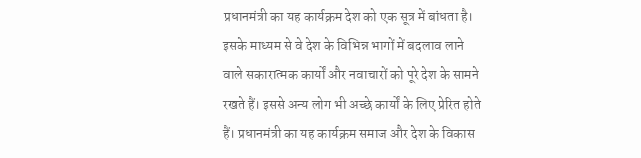प्रधानमंत्री का यह कार्यक्रम देश को एक सूत्र में बांधता है। इसके माध्यम से वे देश के विभिन्न भागों में बदलाव लाने वाले सकारात्मक कार्यों और नवाचारों को पूरे देश के सामने रखते हैं। इससे अन्य लोग भी अच्छे कार्यों के लिए प्रेरित होते हैं। प्रधानमंत्री का यह कार्यक्रम समाज और देश के विकास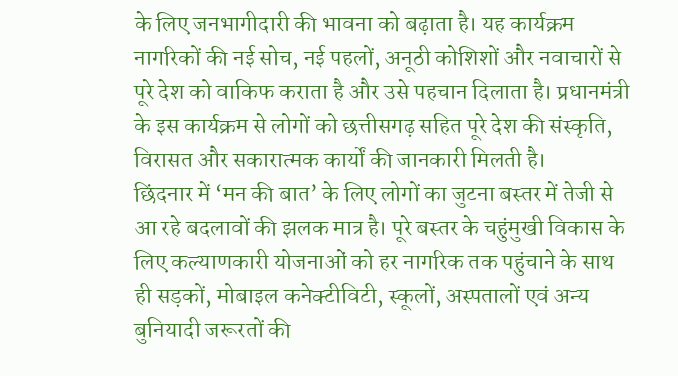के लिए जनभागीदारी की भावना को बढ़ाता है। यह कार्यक्रम नागरिकों की नई सोच, नई पहलों, अनूठी कोशिशों और नवाचारों से पूरे देश को वाकिफ कराता है और उसे पहचान दिलाता है। प्रधानमंत्री के इस कार्यक्रम से लोगों को छत्तीसगढ़ सहित पूरे देश की संस्कृति, विरासत और सकारात्मक कार्यों की जानकारी मिलती है।
छिंदनार में ‘मन की बात’ के लिए लोगों का जुटना बस्तर में तेजी से आ रहे बदलावों की झलक मात्र है। पूरे बस्तर के चहुंमुखी विकास के लिए कल्याणकारी योजनाओं को हर नागरिक तक पहुंचाने के साथ ही सड़कों, मोबाइल कनेक्टीविटी, स्कूलों, अस्पतालों एवं अन्य बुनियादी जरूरतों की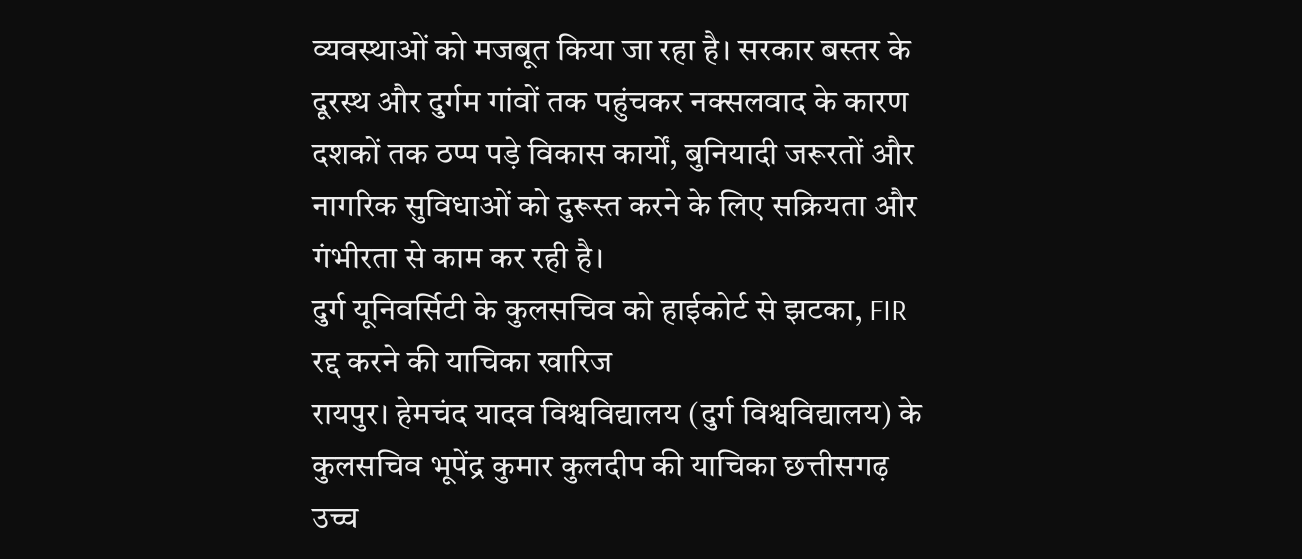व्यवस्थाओं को मजबूत किया जा रहा है। सरकार बस्तर के दूरस्थ और दुर्गम गांवों तक पहुंचकर नक्सलवाद के कारण दशकों तक ठप्प पड़े विकास कार्यों, बुनियादी जरूरतों और नागरिक सुविधाओं को दुरूस्त करने के लिए सक्रियता और गंभीरता से काम कर रही है।
दुर्ग यूनिवर्सिटी के कुलसचिव को हाईकोर्ट से झटका, FIR रद्द करने की याचिका खारिज
रायपुर। हेमचंद यादव विश्वविद्यालय (दुर्ग विश्वविद्यालय) के कुलसचिव भूपेंद्र कुमार कुलदीप की याचिका छत्तीसगढ़ उच्च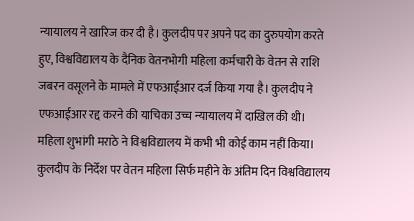न्यायालय ने खारिज कर दी है। कुलदीप पर अपने पद का दुरुपयोग करते हुए, विश्वविद्यालय के दैनिक वेतनभोगी महिला कर्मचारी के वेतन से राशि जबरन वसूलने के मामले में एफआईआर दर्ज किया गया है। कुलदीप ने एफआईआर रद्द करने की याचिका उच्च न्यायालय में दाखिल की थी।
महिला शुभांगी मराठे ने विश्वविद्यालय में कभी भी कोई काम नहीं किया। कुलदीप के निर्देश पर वेतन महिला सिर्फ महीने के अंतिम दिन विश्वविद्यालय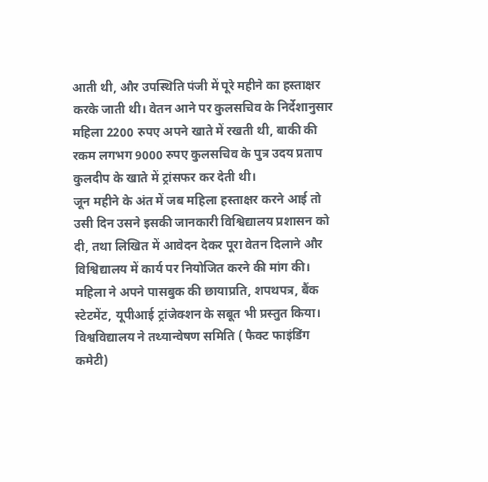आती थी, और उपस्थिति पंजी में पूरे महीने का हस्ताक्षर करके जाती थी। वेतन आने पर कुलसचिव के निर्देशानुसार महिला 2200 रुपए अपने खाते में रखती थी, बाकी की रकम लगभग 9000 रुपए कुलसचिव के पुत्र उदय प्रताप कुलदीप के खाते में ट्रांसफर कर देती थी।
जून महीने के अंत में जब महिला हस्ताक्षर करने आई तो उसी दिन उसने इसकी जानकारी विश्विद्यालय प्रशासन को दी, तथा लिखित में आवेदन देकर पूरा वेतन दिलाने और विश्विद्यालय में कार्य पर नियोजित करने की मांग की। महिला ने अपने पासबुक की छायाप्रति, शपथपत्र, बैंक स्टेटमेंट, यूपीआई ट्रांजेक्शन के सबूत भी प्रस्तुत किया। विश्वविद्यालय ने तथ्यान्वेषण समिति ( फैक्ट फाइंडिंग कमेटी)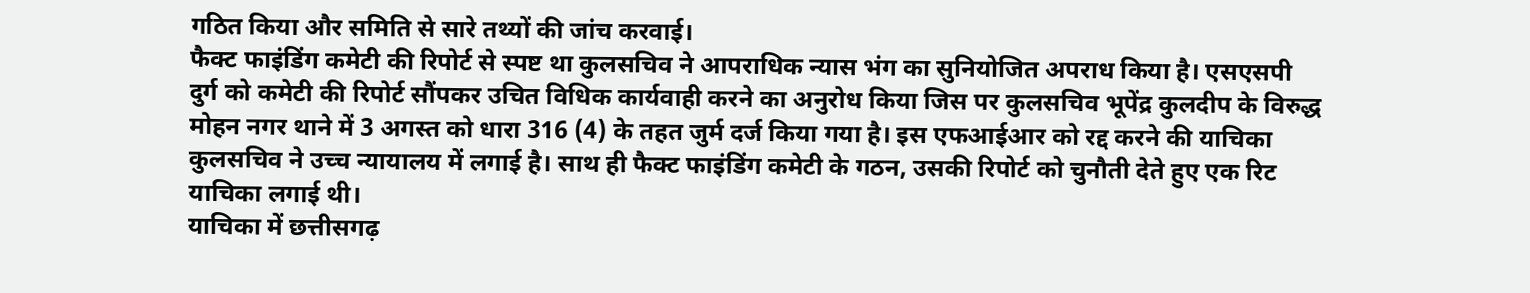गठित किया और समिति से सारे तथ्यों की जांच करवाई।
फैक्ट फाइंडिंग कमेटी की रिपोर्ट से स्पष्ट था कुलसचिव ने आपराधिक न्यास भंग का सुनियोजित अपराध किया है। एसएसपी दुर्ग को कमेटी की रिपोर्ट सौंपकर उचित विधिक कार्यवाही करने का अनुरोध किया जिस पर कुलसचिव भूपेंद्र कुलदीप के विरुद्ध मोहन नगर थाने में 3 अगस्त को धारा 316 (4) के तहत जुर्म दर्ज किया गया है। इस एफआईआर को रद्द करने की याचिका कुलसचिव ने उच्च न्यायालय में लगाई है। साथ ही फैक्ट फाइंडिंग कमेटी के गठन, उसकी रिपोर्ट को चुनौती देते हुए एक रिट याचिका लगाई थी।
याचिका में छत्तीसगढ़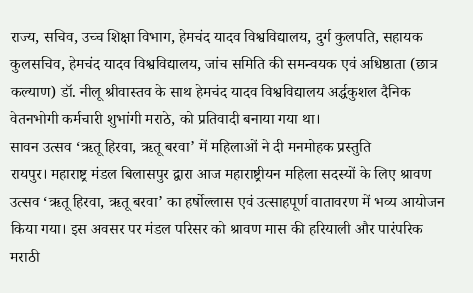राज्य, सचिव, उच्च शिक्षा विभाग, हेमचंद यादव विश्वविद्यालय, दुर्ग कुलपति, सहायक कुलसचिव, हेमचंद यादव विश्वविद्यालय, जांच समिति की समन्वयक एवं अधिष्ठाता (छात्र कल्याण) डॉ. नीलू श्रीवास्तव के साथ हेमचंद यादव विश्वविद्यालय अर्द्धकुशल दैनिक वेतनभोगी कर्मचारी शुभांगी मराठे, को प्रतिवादी बनाया गया था।
सावन उत्सव ‘ऋतू हिरवा, ऋतू बरवा’ में महिलाओं ने दी मनमोहक प्रस्तुति
रायपुर। महाराष्ट्र मंडल बिलासपुर द्वारा आज महाराष्ट्रीयन महिला सदस्यों के लिए श्रावण उत्सव ‘ऋतू हिरवा, ऋतू बरवा’ का हर्षोल्लास एवं उत्साहपूर्ण वातावरण में भव्य आयोजन किया गया। इस अवसर पर मंडल परिसर को श्रावण मास की हरियाली और पारंपरिक मराठी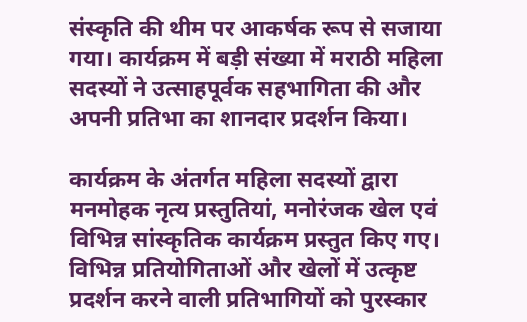संस्कृति की थीम पर आकर्षक रूप से सजाया गया। कार्यक्रम में बड़ी संख्या में मराठी महिला सदस्यों ने उत्साहपूर्वक सहभागिता की और अपनी प्रतिभा का शानदार प्रदर्शन किया।

कार्यक्रम के अंतर्गत महिला सदस्यों द्वारा मनमोहक नृत्य प्रस्तुतियां, मनोरंजक खेल एवं विभिन्न सांस्कृतिक कार्यक्रम प्रस्तुत किए गए। विभिन्न प्रतियोगिताओं और खेलों में उत्कृष्ट प्रदर्शन करने वाली प्रतिभागियों को पुरस्कार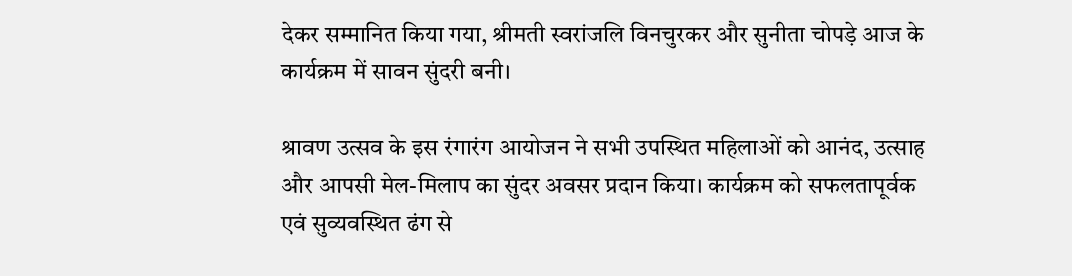देकर सम्मानित किया गया, श्रीमती स्वरांजलि विनचुरकर और सुनीता चोपड़े आज के कार्यक्रम में सावन सुंदरी बनी।

श्रावण उत्सव के इस रंगारंग आयोजन ने सभी उपस्थित महिलाओं को आनंद, उत्साह और आपसी मेल-मिलाप का सुंदर अवसर प्रदान किया। कार्यक्रम को सफलतापूर्वक एवं सुव्यवस्थित ढंग से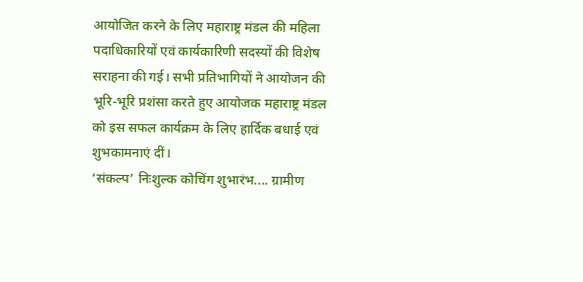आयोजित करने के लिए महाराष्ट्र मंडल की महिला पदाधिकारियों एवं कार्यकारिणी सदस्यों की विशेष सराहना की गई। सभी प्रतिभागियों ने आयोजन की भूरि-भूरि प्रशंसा करते हुए आयोजक महाराष्ट्र मंडल को इस सफल कार्यक्रम के लिए हार्दिक बधाई एवं शुभकामनाएं दीं।
‘संकल्प’ निःशुल्क कोचिंग शुभारंभ.... ग्रामीण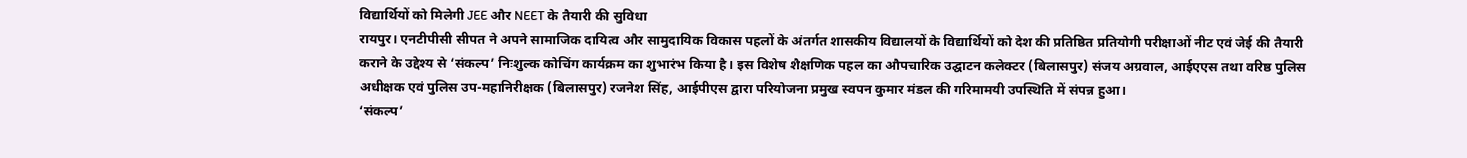विद्यार्थियों को मिलेगी JEE और NEET के तैयारी की सुविधा
रायपुर। एनटीपीसी सीपत ने अपने सामाजिक दायित्व और सामुदायिक विकास पहलों के अंतर्गत शासकीय विद्यालयों के विद्यार्थियों को देश की प्रतिष्ठित प्रतियोगी परीक्षाओं नीट एवं जेई की तैयारी कराने के उद्देश्य से ‘संकल्प’ निःशुल्क कोचिंग कार्यक्रम का शुभारंभ किया है। इस विशेष शैक्षणिक पहल का औपचारिक उद्घाटन कलेक्टर (बिलासपुर) संजय अग्रवाल, आईएएस तथा वरिष्ठ पुलिस अधीक्षक एवं पुलिस उप-महानिरीक्षक (बिलासपुर) रजनेश सिंह, आईपीएस द्वारा परियोजना प्रमुख स्वपन कुमार मंडल की गरिमामयी उपस्थिति में संपन्न हुआ।
‘संकल्प’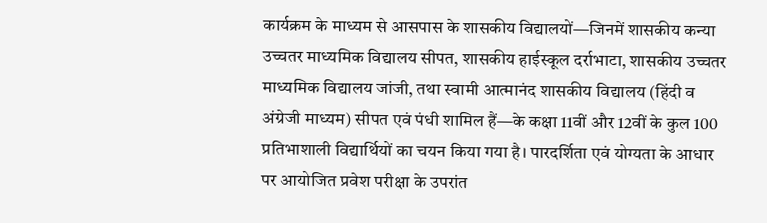कार्यक्रम के माध्यम से आसपास के शासकीय विद्यालयों—जिनमें शासकीय कन्या उच्चतर माध्यमिक विद्यालय सीपत, शासकीय हाईस्कूल दर्राभाटा, शासकीय उच्चतर माध्यमिक विद्यालय जांजी, तथा स्वामी आत्मानंद शासकीय विद्यालय (हिंदी व अंग्रेजी माध्यम) सीपत एवं पंधी शामिल हैं—के कक्षा 11वीं और 12वीं के कुल 100 प्रतिभाशाली विद्यार्थियों का चयन किया गया है। पारदर्शिता एवं योग्यता के आधार पर आयोजित प्रवेश परीक्षा के उपरांत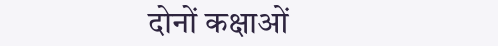दोनों कक्षाओं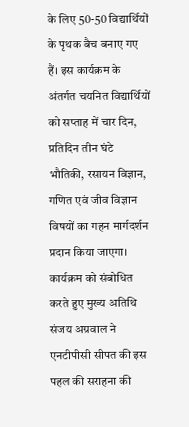के लिए 50-50 विद्यार्थियों के पृथक बैच बनाए गए हैं। इस कार्यक्रम के अंतर्गत चयनित विद्यार्थियों को सप्ताह में चार दिन, प्रतिदिन तीन घंटे भौतिकी, रसायन विज्ञान, गणित एवं जीव विज्ञान विषयों का गहन मार्गदर्शन प्रदान किया जाएगा।
कार्यक्रम को संबोधित करते हुए मुख्य अतिथि संजय अग्रवाल ने एनटीपीसी सीपत की इस पहल की सराहना की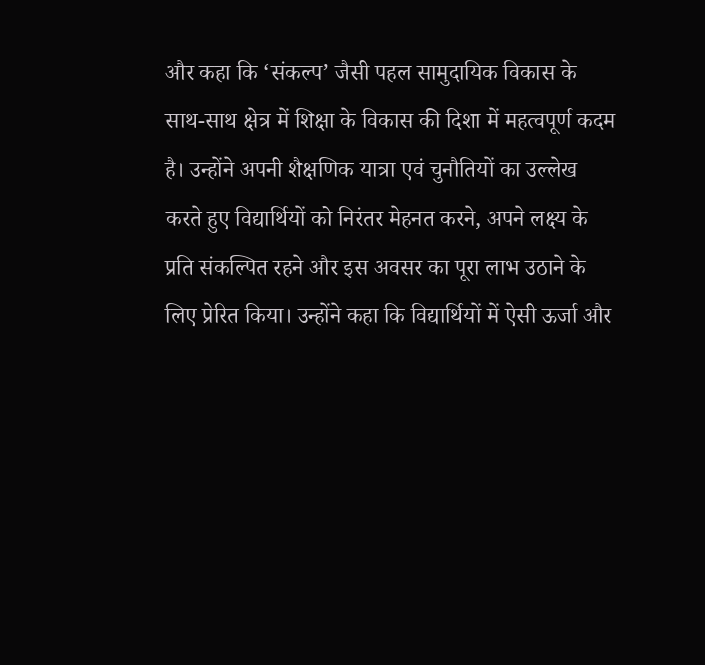और कहा कि ‘संकल्प’ जैसी पहल सामुदायिक विकास के साथ-साथ क्षेत्र में शिक्षा के विकास की दिशा में महत्वपूर्ण कदम है। उन्होंने अपनी शैक्षणिक यात्रा एवं चुनौतियों का उल्लेख करते हुए विद्यार्थियों को निरंतर मेहनत करने, अपने लक्ष्य के प्रति संकल्पित रहने और इस अवसर का पूरा लाभ उठाने के लिए प्रेरित किया। उन्होंने कहा कि विद्यार्थियों में ऐसी ऊर्जा और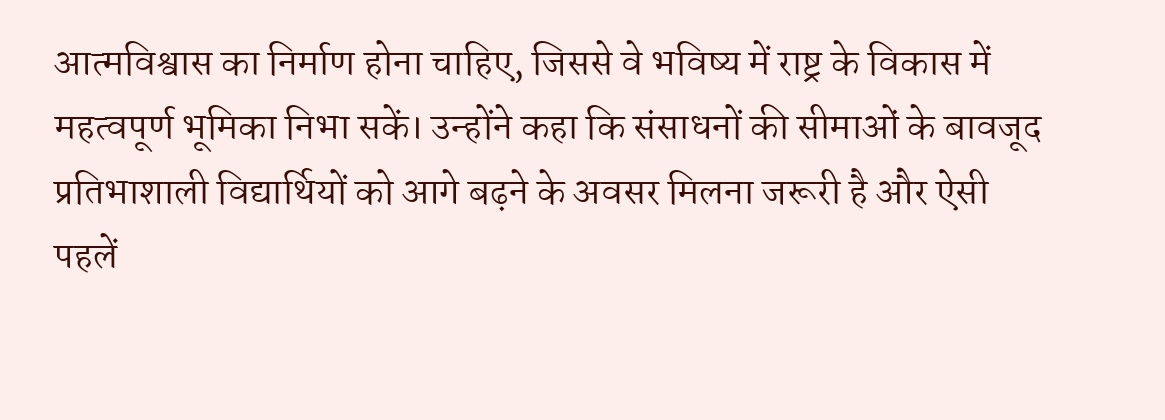आत्मविश्वास का निर्माण होना चाहिए, जिससे वे भविष्य में राष्ट्र के विकास में महत्वपूर्ण भूमिका निभा सकें। उन्होंने कहा कि संसाधनों की सीमाओं के बावजूद प्रतिभाशाली विद्यार्थियों को आगे बढ़ने के अवसर मिलना जरूरी है और ऐसी पहलें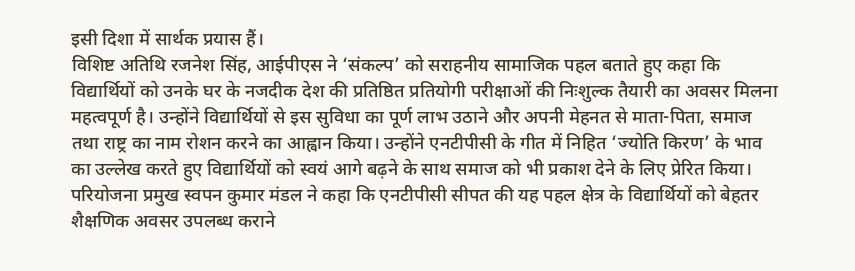इसी दिशा में सार्थक प्रयास हैं।
विशिष्ट अतिथि रजनेश सिंह, आईपीएस ने ‘संकल्प’ को सराहनीय सामाजिक पहल बताते हुए कहा कि विद्यार्थियों को उनके घर के नजदीक देश की प्रतिष्ठित प्रतियोगी परीक्षाओं की निःशुल्क तैयारी का अवसर मिलना महत्वपूर्ण है। उन्होंने विद्यार्थियों से इस सुविधा का पूर्ण लाभ उठाने और अपनी मेहनत से माता-पिता, समाज तथा राष्ट्र का नाम रोशन करने का आह्वान किया। उन्होंने एनटीपीसी के गीत में निहित ‘ज्योति किरण’ के भाव का उल्लेख करते हुए विद्यार्थियों को स्वयं आगे बढ़ने के साथ समाज को भी प्रकाश देने के लिए प्रेरित किया।
परियोजना प्रमुख स्वपन कुमार मंडल ने कहा कि एनटीपीसी सीपत की यह पहल क्षेत्र के विद्यार्थियों को बेहतर शैक्षणिक अवसर उपलब्ध कराने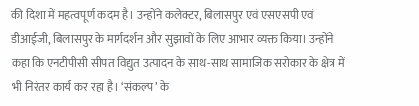की दिशा में महत्वपूर्ण कदम है। उन्होंने कलेक्टर, बिलासपुर एवं एसएसपी एवं डीआईजी, बिलासपुर के मार्गदर्शन और सुझावों के लिए आभार व्यक्त किया। उन्होंने कहा कि एनटीपीसी सीपत विद्युत उत्पादन के साथ-साथ सामाजिक सरोकार के क्षेत्र में भी निरंतर कार्य कर रहा है। ‘संकल्प’ के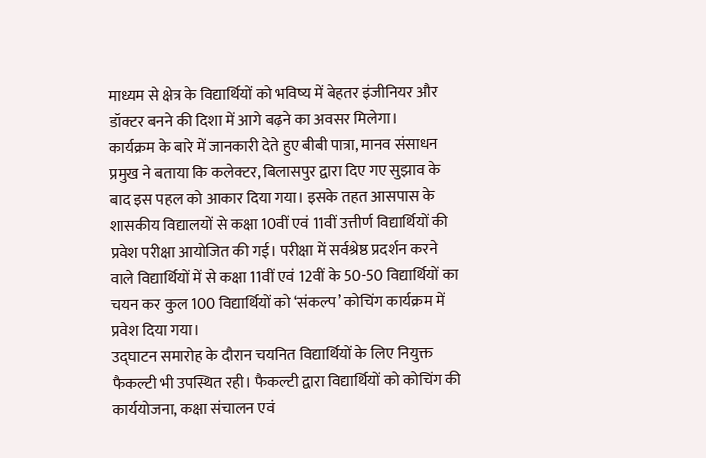माध्यम से क्षेत्र के विद्यार्थियों को भविष्य में बेहतर इंजीनियर और डॉक्टर बनने की दिशा में आगे बढ़ने का अवसर मिलेगा।
कार्यक्रम के बारे में जानकारी देते हुए बीबी पात्रा, मानव संसाधन प्रमुख ने बताया कि कलेक्टर, बिलासपुर द्वारा दिए गए सुझाव के बाद इस पहल को आकार दिया गया। इसके तहत आसपास के शासकीय विद्यालयों से कक्षा 10वीं एवं 11वीं उत्तीर्ण विद्यार्थियों की प्रवेश परीक्षा आयोजित की गई। परीक्षा में सर्वश्रेष्ठ प्रदर्शन करने वाले विद्यार्थियों में से कक्षा 11वीं एवं 12वीं के 50-50 विद्यार्थियों का चयन कर कुल 100 विद्यार्थियों को ‘संकल्प’ कोचिंग कार्यक्रम में प्रवेश दिया गया।
उद्घाटन समारोह के दौरान चयनित विद्यार्थियों के लिए नियुक्त फैकल्टी भी उपस्थित रही। फैकल्टी द्वारा विद्यार्थियों को कोचिंग की कार्ययोजना, कक्षा संचालन एवं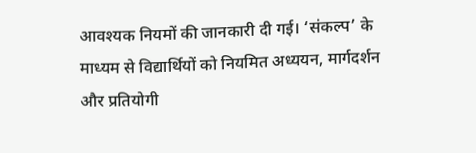आवश्यक नियमों की जानकारी दी गई। ‘संकल्प’ के माध्यम से विद्यार्थियों को नियमित अध्ययन, मार्गदर्शन और प्रतियोगी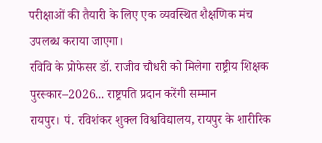परीक्षाओं की तैयारी के लिए एक व्यवस्थित शैक्षणिक मंच उपलब्ध कराया जाएगा।
रविवि के प्रोफेसर डॉ. राजीव चौधरी को मिलेगा राष्ट्रीय शिक्षक पुरस्कार–2026... राष्ट्रपति प्रदान करेंगी सम्मान
रायपुर। पं. रविशंकर शुक्ल विश्वविद्यालय, रायपुर के शारीरिक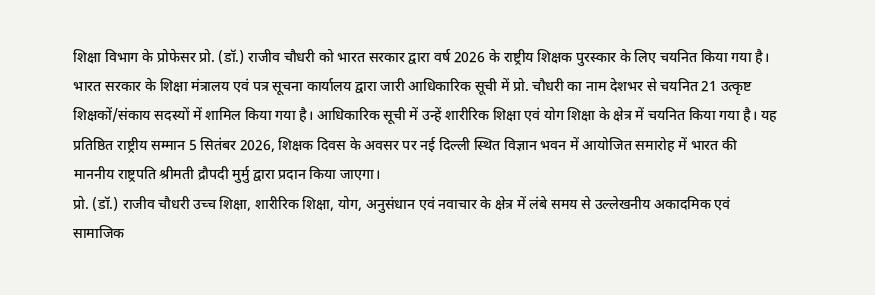शिक्षा विभाग के प्रोफेसर प्रो. (डॉ.) राजीव चौधरी को भारत सरकार द्वारा वर्ष 2026 के राष्ट्रीय शिक्षक पुरस्कार के लिए चयनित किया गया है। भारत सरकार के शिक्षा मंत्रालय एवं पत्र सूचना कार्यालय द्वारा जारी आधिकारिक सूची में प्रो. चौधरी का नाम देशभर से चयनित 21 उत्कृष्ट शिक्षकों/संकाय सदस्यों में शामिल किया गया है। आधिकारिक सूची में उन्हें शारीरिक शिक्षा एवं योग शिक्षा के क्षेत्र में चयनित किया गया है। यह प्रतिष्ठित राष्ट्रीय सम्मान 5 सितंबर 2026, शिक्षक दिवस के अवसर पर नई दिल्ली स्थित विज्ञान भवन में आयोजित समारोह में भारत की माननीय राष्ट्रपति श्रीमती द्रौपदी मुर्मु द्वारा प्रदान किया जाएगा।
प्रो. (डॉ.) राजीव चौधरी उच्च शिक्षा, शारीरिक शिक्षा, योग, अनुसंधान एवं नवाचार के क्षेत्र में लंबे समय से उल्लेखनीय अकादमिक एवं सामाजिक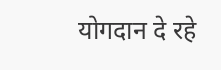योगदान दे रहे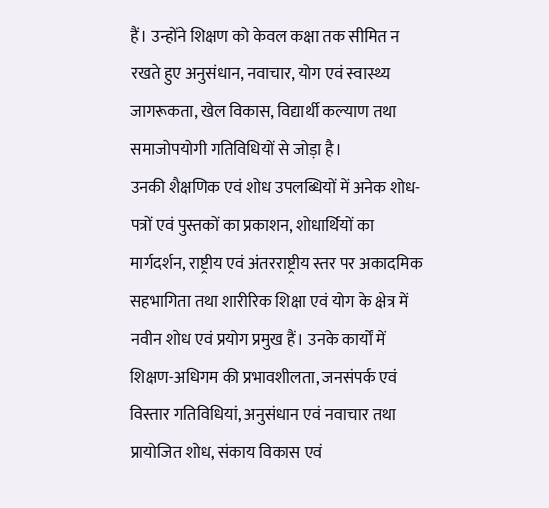हैं। उन्होंने शिक्षण को केवल कक्षा तक सीमित न रखते हुए अनुसंधान, नवाचार, योग एवं स्वास्थ्य जागरूकता, खेल विकास, विद्यार्थी कल्याण तथा समाजोपयोगी गतिविधियों से जोड़ा है।
उनकी शैक्षणिक एवं शोध उपलब्धियों में अनेक शोध-पत्रों एवं पुस्तकों का प्रकाशन, शोधार्थियों का मार्गदर्शन, राष्ट्रीय एवं अंतरराष्ट्रीय स्तर पर अकादमिक सहभागिता तथा शारीरिक शिक्षा एवं योग के क्षेत्र में नवीन शोध एवं प्रयोग प्रमुख हैं। उनके कार्यों में शिक्षण-अधिगम की प्रभावशीलता, जनसंपर्क एवं विस्तार गतिविधियां, अनुसंधान एवं नवाचार तथा प्रायोजित शोध, संकाय विकास एवं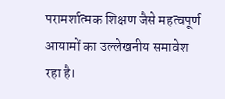परामर्शात्मक शिक्षण जैसे महत्वपूर्ण आयामों का उल्लेखनीय समावेश रहा है।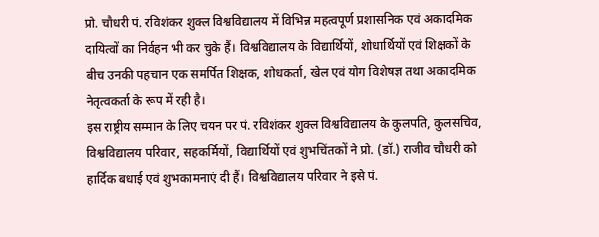प्रो. चौधरी पं. रविशंकर शुक्ल विश्वविद्यालय में विभिन्न महत्वपूर्ण प्रशासनिक एवं अकादमिक दायित्वों का निर्वहन भी कर चुके हैं। विश्वविद्यालय के विद्यार्थियों, शोधार्थियों एवं शिक्षकों के बीच उनकी पहचान एक समर्पित शिक्षक, शोधकर्ता, खेल एवं योग विशेषज्ञ तथा अकादमिक नेतृत्वकर्ता के रूप में रही है।
इस राष्ट्रीय सम्मान के लिए चयन पर पं. रविशंकर शुक्ल विश्वविद्यालय के कुलपति, कुलसचिव, विश्वविद्यालय परिवार, सहकर्मियों, विद्यार्थियों एवं शुभचिंतकों ने प्रो. (डॉ.) राजीव चौधरी को हार्दिक बधाई एवं शुभकामनाएं दी हैं। विश्वविद्यालय परिवार ने इसे पं.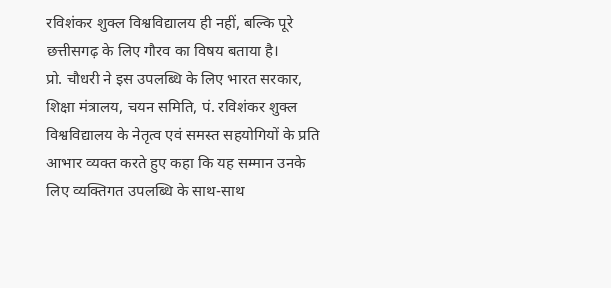रविशंकर शुक्ल विश्वविद्यालय ही नहीं, बल्कि पूरे छत्तीसगढ़ के लिए गौरव का विषय बताया है।
प्रो. चौधरी ने इस उपलब्धि के लिए भारत सरकार, शिक्षा मंत्रालय, चयन समिति, पं. रविशंकर शुक्ल विश्वविद्यालय के नेतृत्व एवं समस्त सहयोगियों के प्रति आभार व्यक्त करते हुए कहा कि यह सम्मान उनके लिए व्यक्तिगत उपलब्धि के साथ-साथ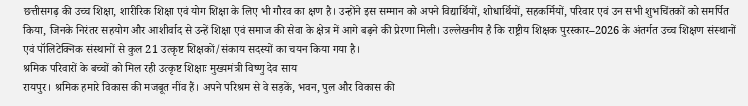छत्तीसगढ़ की उच्च शिक्षा, शारीरिक शिक्षा एवं योग शिक्षा के लिए भी गौरव का क्षण है। उन्होंने इस सम्मान को अपने विद्यार्थियों, शोधार्थियों, सहकर्मियों, परिवार एवं उन सभी शुभचिंतकों को समर्पित किया, जिनके निरंतर सहयोग और आशीर्वाद से उन्हें शिक्षा एवं समाज की सेवा के क्षेत्र में आगे बढ़ने की प्रेरणा मिली। उल्लेखनीय है कि राष्ट्रीय शिक्षक पुरस्कार–2026 के अंतर्गत उच्च शिक्षण संस्थानों एवं पॉलिटेक्निक संस्थानों से कुल 21 उत्कृष्ट शिक्षकों/संकाय सदस्यों का चयन किया गया है।
श्रमिक परिवारों के बच्चों को मिल रही उत्कृष्ट शिक्षाः मुख्यमंत्री विष्णु देव साय
रायपुर। श्रमिक हमारे विकास की मजबूत नींव हैं। अपने परिश्रम से वे सड़कें, भवन, पुल और विकास की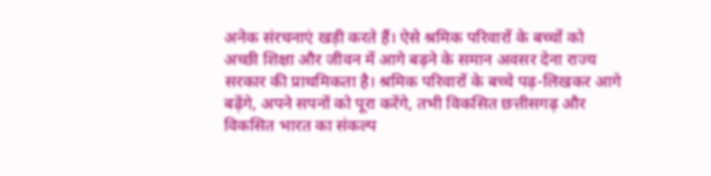अनेक संरचनाएं खड़ी करते हैं। ऐसे श्रमिक परिवारों के बच्चों को अच्छी शिक्षा और जीवन में आगे बढ़ने के समान अवसर देना राज्य सरकार की प्राथमिकता है। श्रमिक परिवारों के बच्चे पढ़-लिखकर आगे बढ़ेंगे, अपने सपनों को पूरा करेंगे, तभी विकसित छत्तीसगढ़ और विकसित भारत का संकल्प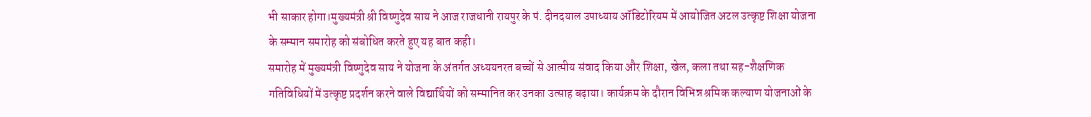भी साकार होगा।मुख्यमंत्री श्री विष्णुदेव साय ने आज राजधानी रायपुर के पं. दीनदयाल उपाध्याय ऑडिटोरियम में आयोजित अटल उत्कृष्ट शिक्षा योजना के सम्मान समारोह को संबोधित करते हुए यह बात कही।
समारोह में मुख्यमंत्री विष्णुदेव साय ने योजना के अंतर्गत अध्ययनरत बच्चों से आत्मीय संवाद किया और शिक्षा, खेल, कला तथा सह-शैक्षणिक गतिविधियों में उत्कृष्ट प्रदर्शन करने वाले विद्यार्थियों को सम्मानित कर उनका उत्साह बढ़ाया। कार्यक्रम के दौरान विभिन्न श्रमिक कल्याण योजनाओं के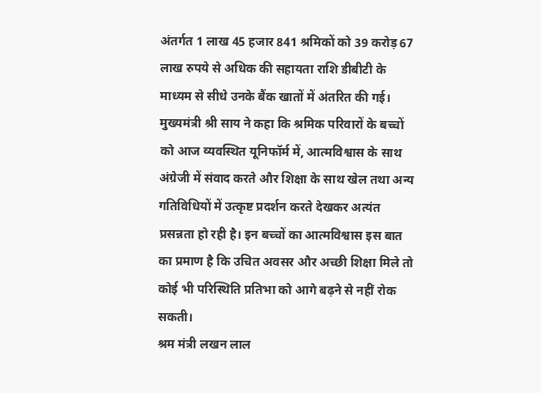अंतर्गत 1 लाख 45 हजार 841 श्रमिकों को 39 करोड़ 67 लाख रुपये से अधिक की सहायता राशि डीबीटी के माध्यम से सीधे उनके बैंक खातों में अंतरित की गई।
मुख्यमंत्री श्री साय ने कहा कि श्रमिक परिवारों के बच्चों को आज व्यवस्थित यूनिफॉर्म में, आत्मविश्वास के साथ अंग्रेजी में संवाद करते और शिक्षा के साथ खेल तथा अन्य गतिविधियों में उत्कृष्ट प्रदर्शन करते देखकर अत्यंत प्रसन्नता हो रही है। इन बच्चों का आत्मविश्वास इस बात का प्रमाण है कि उचित अवसर और अच्छी शिक्षा मिले तो कोई भी परिस्थिति प्रतिभा को आगे बढ़ने से नहीं रोक सकती।
श्रम मंत्री लखन लाल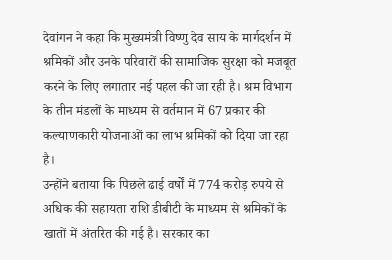देवांगन ने कहा कि मुख्यमंत्री विष्णु देव साय के मार्गदर्शन में श्रमिकों और उनके परिवारों की सामाजिक सुरक्षा को मजबूत करने के लिए लगातार नई पहल की जा रही है। श्रम विभाग के तीन मंडलों के माध्यम से वर्तमान में 67 प्रकार की कल्याणकारी योजनाओं का लाभ श्रमिकों को दिया जा रहा है।
उन्होंने बताया कि पिछले ढाई वर्षों में 774 करोड़ रुपये से अधिक की सहायता राशि डीबीटी के माध्यम से श्रमिकों के खातों में अंतरित की गई है। सरकार का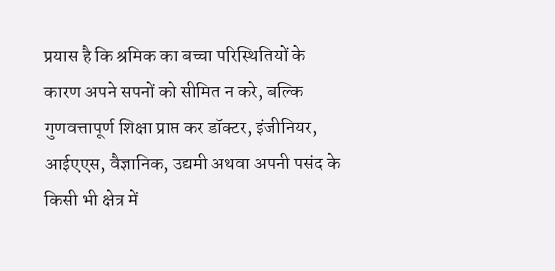प्रयास है कि श्रमिक का बच्चा परिस्थितियों के कारण अपने सपनों को सीमित न करे, बल्कि गुणवत्तापूर्ण शिक्षा प्राप्त कर डॉक्टर, इंजीनियर, आईएएस, वैज्ञानिक, उद्यमी अथवा अपनी पसंद के किसी भी क्षेत्र में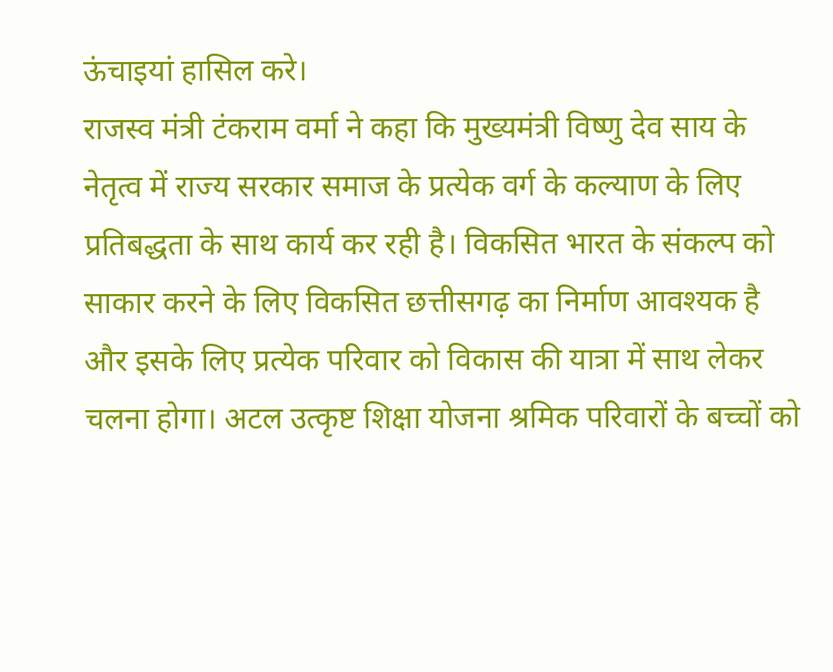ऊंचाइयां हासिल करे।
राजस्व मंत्री टंकराम वर्मा ने कहा कि मुख्यमंत्री विष्णु देव साय के नेतृत्व में राज्य सरकार समाज के प्रत्येक वर्ग के कल्याण के लिए प्रतिबद्धता के साथ कार्य कर रही है। विकसित भारत के संकल्प को साकार करने के लिए विकसित छत्तीसगढ़ का निर्माण आवश्यक है और इसके लिए प्रत्येक परिवार को विकास की यात्रा में साथ लेकर चलना होगा। अटल उत्कृष्ट शिक्षा योजना श्रमिक परिवारों के बच्चों को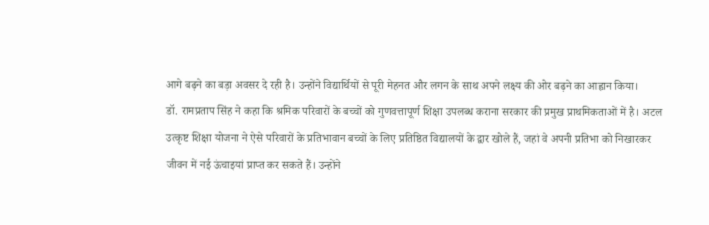आगे बढ़ने का बड़ा अवसर दे रही है। उन्होंने विद्यार्थियों से पूरी मेहनत और लगन के साथ अपने लक्ष्य की ओर बढ़ने का आह्वान किया।
डॉ. रामप्रताप सिंह ने कहा कि श्रमिक परिवारों के बच्चों को गुणवत्तापूर्ण शिक्षा उपलब्ध कराना सरकार की प्रमुख प्राथमिकताओं में है। अटल उत्कृष्ट शिक्षा योजना ने ऐसे परिवारों के प्रतिभावान बच्चों के लिए प्रतिष्ठित विद्यालयों के द्वार खोले हैं, जहां वे अपनी प्रतिभा को निखारकर जीवन में नई ऊंचाइयां प्राप्त कर सकते हैं। उन्होंने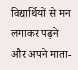विद्यार्थियों से मन लगाकर पढ़ने और अपने माता-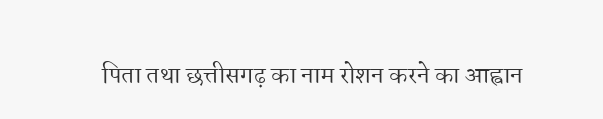पिता तथा छत्तीसगढ़ का नाम रोशन करने का आह्वान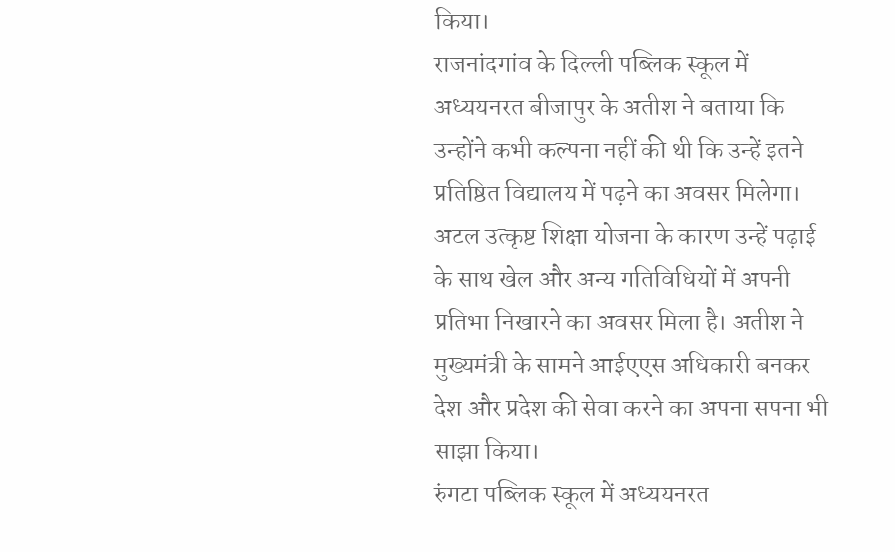किया।
राजनांदगांव के दिल्ली पब्लिक स्कूल में अध्ययनरत बीजापुर के अतीश ने बताया कि उन्होंने कभी कल्पना नहीं की थी कि उन्हें इतने प्रतिष्ठित विद्यालय में पढ़ने का अवसर मिलेगा। अटल उत्कृष्ट शिक्षा योजना के कारण उन्हें पढ़ाई के साथ खेल और अन्य गतिविधियों में अपनी प्रतिभा निखारने का अवसर मिला है। अतीश ने मुख्यमंत्री के सामने आईएएस अधिकारी बनकर देश और प्रदेश की सेवा करने का अपना सपना भी साझा किया।
रुंगटा पब्लिक स्कूल में अध्ययनरत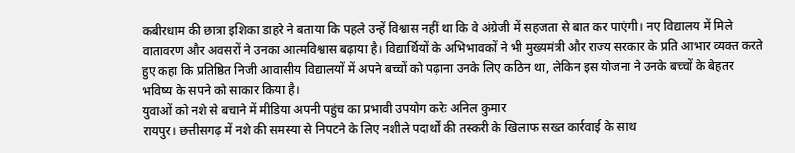कबीरधाम की छात्रा इशिका डाहरे ने बताया कि पहले उन्हें विश्वास नहीं था कि वे अंग्रेजी में सहजता से बात कर पाएंगी। नए विद्यालय में मिले वातावरण और अवसरों ने उनका आत्मविश्वास बढ़ाया है। विद्यार्थियों के अभिभावकों ने भी मुख्यमंत्री और राज्य सरकार के प्रति आभार व्यक्त करते हुए कहा कि प्रतिष्ठित निजी आवासीय विद्यालयों में अपने बच्चों को पढ़ाना उनके लिए कठिन था, लेकिन इस योजना ने उनके बच्चों के बेहतर भविष्य के सपने को साकार किया है।
युवाओं को नशे से बचाने में मीडिया अपनी पहुंच का प्रभावी उपयोग करेः अनिल कुमार
रायपुर। छत्तीसगढ़ में नशे की समस्या से निपटने के लिए नशीले पदार्थों की तस्करी के खिलाफ सख्त कार्रवाई के साथ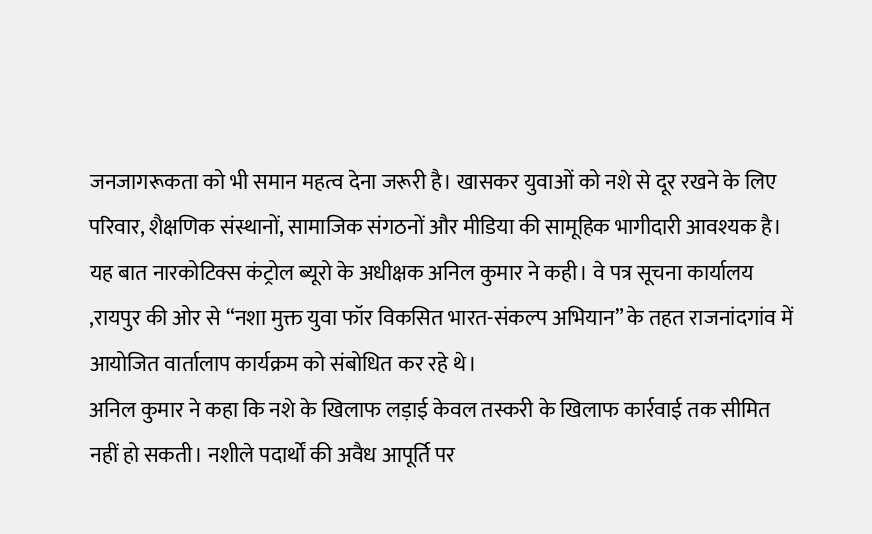जनजागरूकता को भी समान महत्व देना जरूरी है। खासकर युवाओं को नशे से दूर रखने के लिए परिवार, शैक्षणिक संस्थानों, सामाजिक संगठनों और मीडिया की सामूहिक भागीदारी आवश्यक है। यह बात नारकोटिक्स कंट्रोल ब्यूरो के अधीक्षक अनिल कुमार ने कही। वे पत्र सूचना कार्यालय ,रायपुर की ओर से “नशा मुक्त युवा फॉर विकसित भारत-संकल्प अभियान” के तहत राजनांदगांव में आयोजित वार्तालाप कार्यक्रम को संबोधित कर रहे थे।
अनिल कुमार ने कहा कि नशे के खिलाफ लड़ाई केवल तस्करी के खिलाफ कार्रवाई तक सीमित नहीं हो सकती। नशीले पदार्थों की अवैध आपूर्ति पर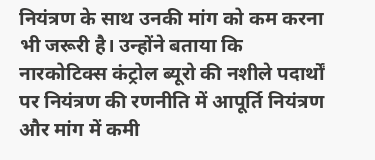नियंत्रण के साथ उनकी मांग को कम करना भी जरूरी है। उन्होंने बताया कि नारकोटिक्स कंट्रोल ब्यूरो की नशीले पदार्थों पर नियंत्रण की रणनीति में आपूर्ति नियंत्रण और मांग में कमी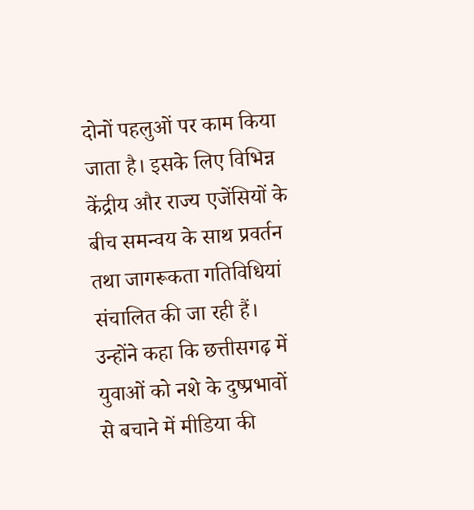दोनों पहलुओं पर काम किया जाता है। इसके लिए विभिन्न केंद्रीय और राज्य एजेंसियों के बीच समन्वय के साथ प्रवर्तन तथा जागरूकता गतिविधियां संचालित की जा रही हैं।
उन्होंने कहा कि छत्तीसगढ़ में युवाओं को नशे के दुष्प्रभावों से बचाने में मीडिया की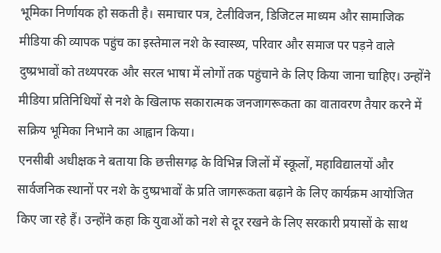भूमिका निर्णायक हो सकती है। समाचार पत्र, टेलीविजन, डिजिटल माध्यम और सामाजिक मीडिया की व्यापक पहुंच का इस्तेमाल नशे के स्वास्थ्य, परिवार और समाज पर पड़ने वाले दुष्प्रभावों को तथ्यपरक और सरल भाषा में लोगों तक पहुंचाने के लिए किया जाना चाहिए। उन्होंने मीडिया प्रतिनिधियों से नशे के खिलाफ सकारात्मक जनजागरूकता का वातावरण तैयार करने में सक्रिय भूमिका निभाने का आह्वान किया।
एनसीबी अधीक्षक ने बताया कि छत्तीसगढ़ के विभिन्न जिलों में स्कूलों, महाविद्यालयों और सार्वजनिक स्थानों पर नशे के दुष्प्रभावों के प्रति जागरूकता बढ़ाने के लिए कार्यक्रम आयोजित किए जा रहे हैं। उन्होंने कहा कि युवाओं को नशे से दूर रखने के लिए सरकारी प्रयासों के साथ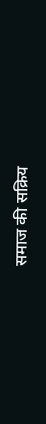समाज की सक्रिय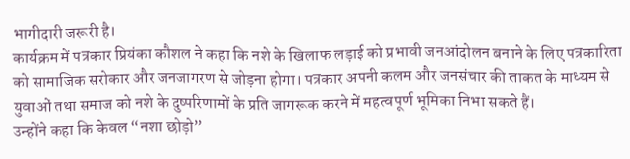भागीदारी जरूरी है।
कार्यक्रम में पत्रकार प्रियंका कौशल ने कहा कि नशे के खिलाफ लड़ाई को प्रभावी जनआंदोलन बनाने के लिए पत्रकारिता को सामाजिक सरोकार और जनजागरण से जोड़ना होगा। पत्रकार अपनी कलम और जनसंचार की ताकत के माध्यम से युवाओं तथा समाज को नशे के दुष्परिणामों के प्रति जागरूक करने में महत्वपूर्ण भूमिका निभा सकते हैं।
उन्होंने कहा कि केवल “नशा छोड़ो”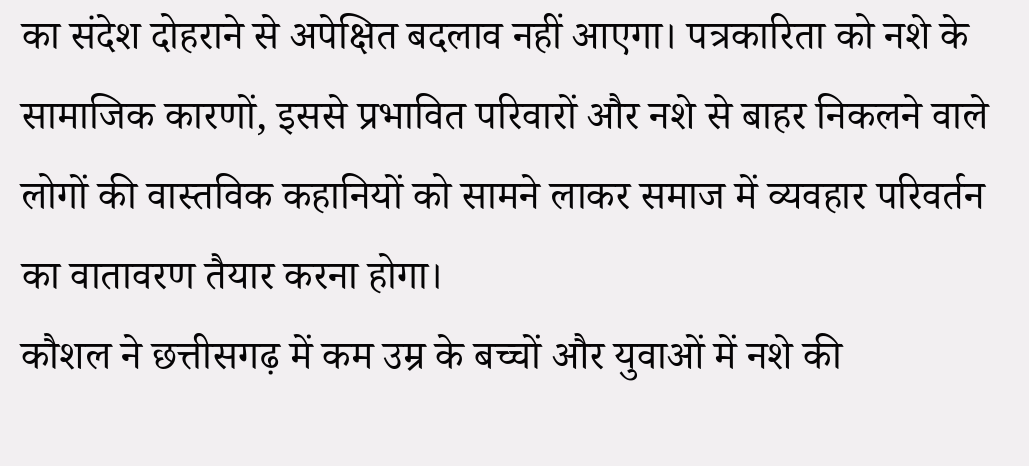का संदेश दोहराने से अपेक्षित बदलाव नहीं आएगा। पत्रकारिता को नशे के सामाजिक कारणों, इससे प्रभावित परिवारों और नशे से बाहर निकलने वाले लोगों की वास्तविक कहानियों को सामने लाकर समाज में व्यवहार परिवर्तन का वातावरण तैयार करना होगा।
कौशल ने छत्तीसगढ़ में कम उम्र के बच्चों और युवाओं में नशे की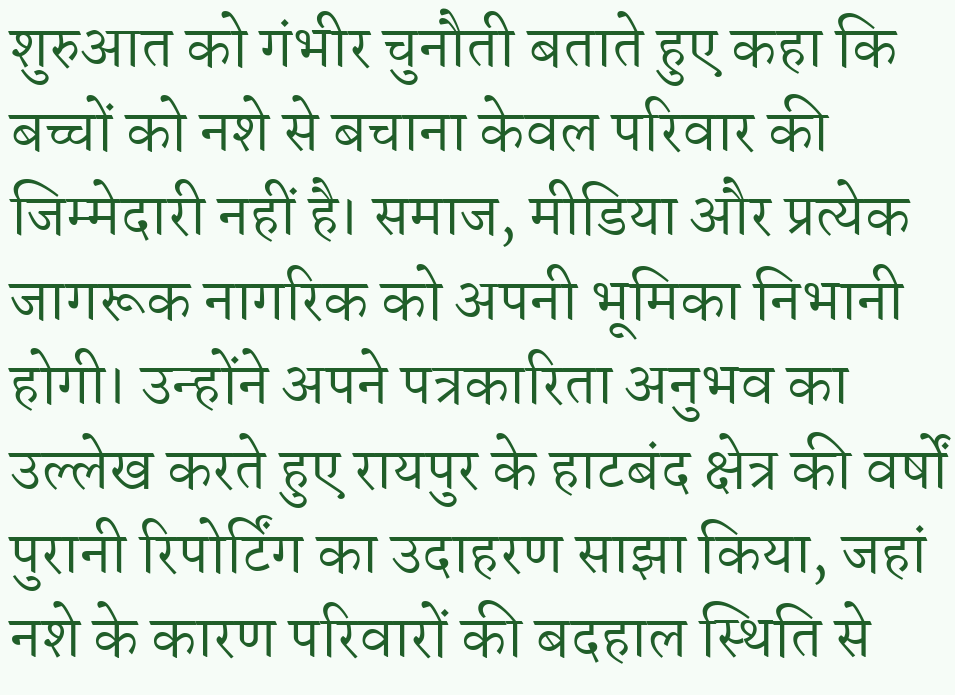शुरुआत को गंभीर चुनौती बताते हुए कहा कि बच्चों को नशे से बचाना केवल परिवार की जिम्मेदारी नहीं है। समाज, मीडिया और प्रत्येक जागरूक नागरिक को अपनी भूमिका निभानी होगी। उन्होंने अपने पत्रकारिता अनुभव का उल्लेख करते हुए रायपुर के हाटबंद क्षेत्र की वर्षों पुरानी रिपोर्टिंग का उदाहरण साझा किया, जहां नशे के कारण परिवारों की बदहाल स्थिति से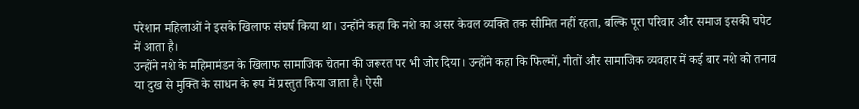परेशान महिलाओं ने इसके खिलाफ संघर्ष किया था। उन्होंने कहा कि नशे का असर केवल व्यक्ति तक सीमित नहीं रहता, बल्कि पूरा परिवार और समाज इसकी चपेट में आता है।
उन्होंने नशे के महिमामंडन के खिलाफ सामाजिक चेतना की जरूरत पर भी जोर दिया। उन्होंने कहा कि फिल्मों, गीतों और सामाजिक व्यवहार में कई बार नशे को तनाव या दुख से मुक्ति के साधन के रूप में प्रस्तुत किया जाता है। ऐसी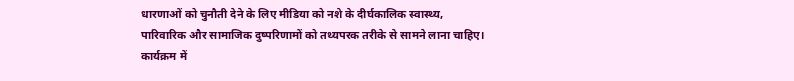धारणाओं को चुनौती देने के लिए मीडिया को नशे के दीर्घकालिक स्वास्थ्य, पारिवारिक और सामाजिक दुष्परिणामों को तथ्यपरक तरीके से सामने लाना चाहिए।
कार्यक्रम में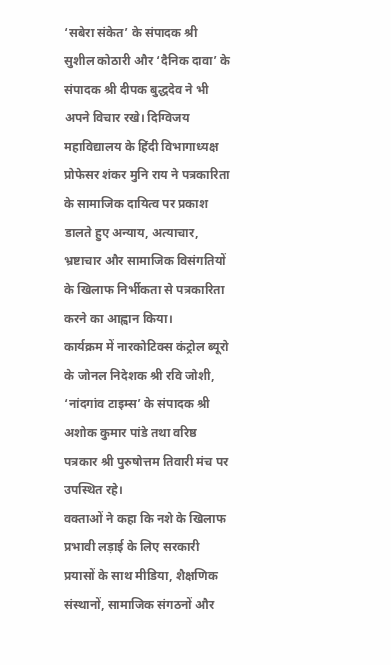‘सबेरा संकेत’ के संपादक श्री सुशील कोठारी और ‘दैनिक दावा’ के संपादक श्री दीपक बुद्धदेव ने भी अपने विचार रखे। दिग्विजय महाविद्यालय के हिंदी विभागाध्यक्ष प्रोफेसर शंकर मुनि राय ने पत्रकारिता के सामाजिक दायित्व पर प्रकाश डालते हुए अन्याय, अत्याचार, भ्रष्टाचार और सामाजिक विसंगतियों के खिलाफ निर्भीकता से पत्रकारिता करने का आह्वान किया।
कार्यक्रम में नारकोटिक्स कंट्रोल ब्यूरो के जोनल निदेशक श्री रवि जोशी, ‘नांदगांव टाइम्स’ के संपादक श्री अशोक कुमार पांडे तथा वरिष्ठ पत्रकार श्री पुरुषोत्तम तिवारी मंच पर उपस्थित रहे।
वक्ताओं ने कहा कि नशे के खिलाफ प्रभावी लड़ाई के लिए सरकारी प्रयासों के साथ मीडिया, शैक्षणिक संस्थानों, सामाजिक संगठनों और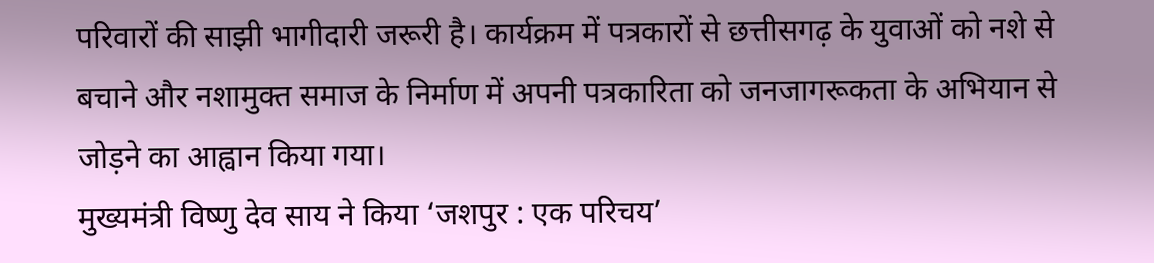परिवारों की साझी भागीदारी जरूरी है। कार्यक्रम में पत्रकारों से छत्तीसगढ़ के युवाओं को नशे से बचाने और नशामुक्त समाज के निर्माण में अपनी पत्रकारिता को जनजागरूकता के अभियान से जोड़ने का आह्वान किया गया।
मुख्यमंत्री विष्णु देव साय ने किया ‘जशपुर : एक परिचय’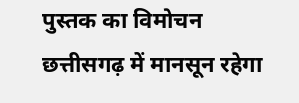पुस्तक का विमोचन
छत्तीसगढ़ में मानसून रहेगा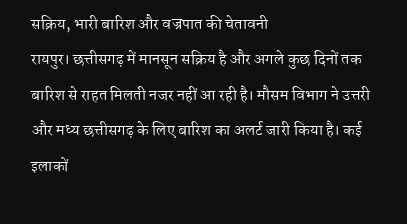सक्रिय, भारी बारिश और वज्रपात की चेतावनी
रायपुर। छत्तीसगढ़ में मानसून सक्रिय है और अगले कुछ दिनों तक बारिश से राहत मिलती नजर नहीं आ रही है। मौसम विभाग ने उत्तरी और मध्य छत्तीसगढ़ के लिए बारिश का अलर्ट जारी किया है। कई इलाकों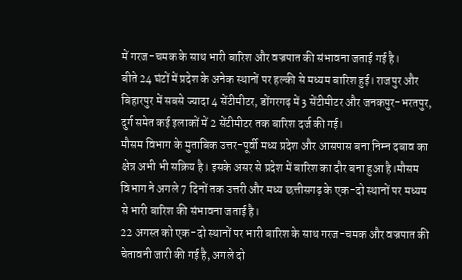में गरज-चमक के साथ भारी बारिश और वज्रपात की संभावना जताई गई है।
बीते 24 घंटों में प्रदेश के अनेक स्थानों पर हल्की से मध्यम बारिश हुई। राजपुर और बिहारपुर में सबसे ज्यादा 4 सेंटीमीटर, डोंगरगढ़ में 3 सेंटीमीटर और जनकपुर-भरतपुर, दुर्ग समेत कई इलाकों में 2 सेंटीमीटर तक बारिश दर्ज की गई।
मौसम विभाग के मुताबिक उत्तर-पूर्वी मध्य प्रदेश और आसपास बना निम्न दबाव का क्षेत्र अभी भी सक्रिय है। इसके असर से प्रदेश में बारिश का दौर बना हुआ है।मौसम विभाग ने अगले 7 दिनों तक उत्तरी और मध्य छत्तीसगढ़ के एक-दो स्थानों पर मध्यम से भारी बारिश की संभावना जताई है।
22 अगस्त को एक-दो स्थानों पर भारी बारिश के साथ गरज-चमक और वज्रपात की चेतावनी जारी की गई है, अगले दो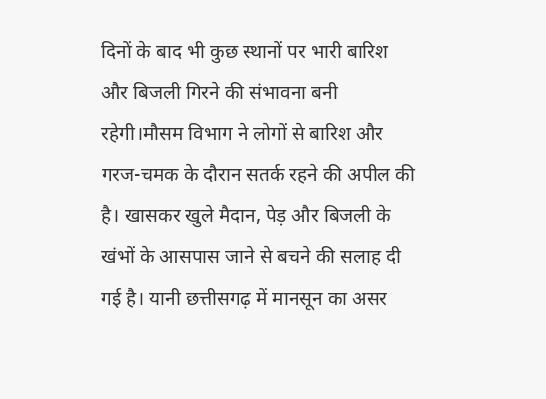दिनों के बाद भी कुछ स्थानों पर भारी बारिश और बिजली गिरने की संभावना बनी रहेगी।मौसम विभाग ने लोगों से बारिश और गरज-चमक के दौरान सतर्क रहने की अपील की है। खासकर खुले मैदान, पेड़ और बिजली के खंभों के आसपास जाने से बचने की सलाह दी गई है। यानी छत्तीसगढ़ में मानसून का असर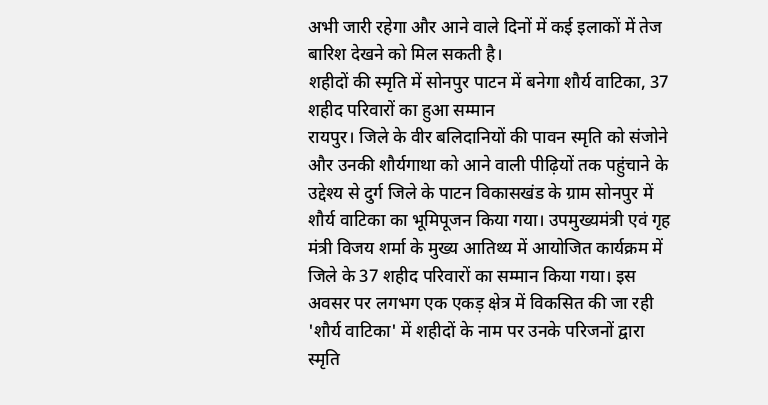अभी जारी रहेगा और आने वाले दिनों में कई इलाकों में तेज बारिश देखने को मिल सकती है।
शहीदों की स्मृति में सोनपुर पाटन में बनेगा शौर्य वाटिका, 37 शहीद परिवारों का हुआ सम्मान
रायपुर। जिले के वीर बलिदानियों की पावन स्मृति को संजोने और उनकी शौर्यगाथा को आने वाली पीढ़ियों तक पहुंचाने के उद्देश्य से दुर्ग जिले के पाटन विकासखंड के ग्राम सोनपुर में शौर्य वाटिका का भूमिपूजन किया गया। उपमुख्यमंत्री एवं गृह मंत्री विजय शर्मा के मुख्य आतिथ्य में आयोजित कार्यक्रम में जिले के 37 शहीद परिवारों का सम्मान किया गया। इस अवसर पर लगभग एक एकड़ क्षेत्र में विकसित की जा रही 'शौर्य वाटिका' में शहीदों के नाम पर उनके परिजनों द्वारा स्मृति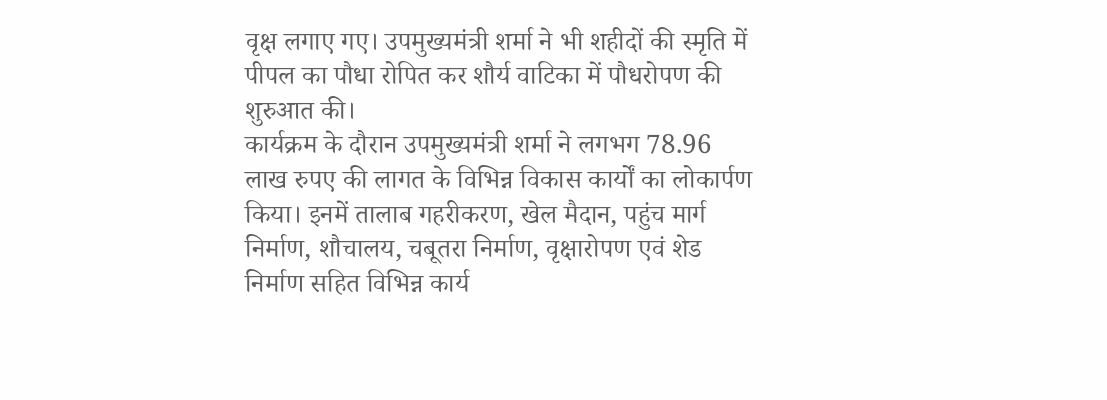वृक्ष लगाए गए। उपमुख्यमंत्री शर्मा ने भी शहीदों की स्मृति में पीपल का पौधा रोपित कर शौर्य वाटिका में पौधरोपण की शुरुआत की।
कार्यक्रम के दौरान उपमुख्यमंत्री शर्मा ने लगभग 78.96 लाख रुपए की लागत के विभिन्न विकास कार्यों का लोकार्पण किया। इनमें तालाब गहरीकरण, खेल मैदान, पहुंच मार्ग निर्माण, शौचालय, चबूतरा निर्माण, वृक्षारोपण एवं शेड निर्माण सहित विभिन्न कार्य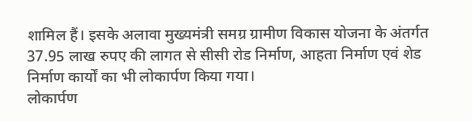शामिल हैं। इसके अलावा मुख्यमंत्री समग्र ग्रामीण विकास योजना के अंतर्गत 37.95 लाख रुपए की लागत से सीसी रोड निर्माण, आहता निर्माण एवं शेड निर्माण कार्यों का भी लोकार्पण किया गया।
लोकार्पण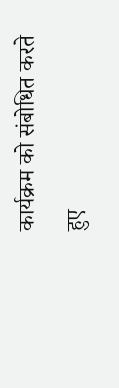कार्यक्रम को संबोधित करते हुए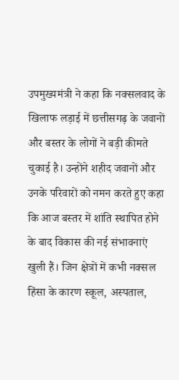उपमुख्यमंत्री ने कहा कि नक्सलवाद के खिलाफ लड़ाई में छत्तीसगढ़ के जवानों और बस्तर के लोगों ने बड़ी कीमते चुकाई है। उन्होंने शहीद जवानों और उनके परिवारों को नमन करते हुए कहा कि आज बस्तर में शांति स्थापित होने के बाद विकास की नई संभावनाएं खुली हैं। जिन क्षेत्रों में कभी नक्सल हिंसा के कारण स्कूल, अस्पताल,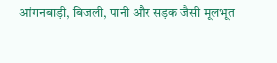आंगनबाड़ी, बिजली, पानी और सड़क जैसी मूलभूत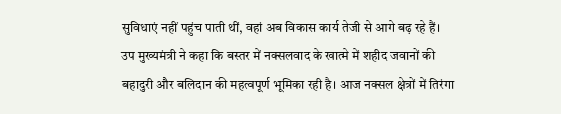सुविधाएं नहीं पहुंच पाती थीं, वहां अब विकास कार्य तेजी से आगे बढ़ रहे हैं।
उप मुख्यमंत्री ने कहा कि बस्तर में नक्सलवाद के खात्मे में शहीद जवानों की बहादुरी और बलिदान की महत्वपूर्ण भूमिका रही है। आज नक्सल क्षेत्रों में तिरंगा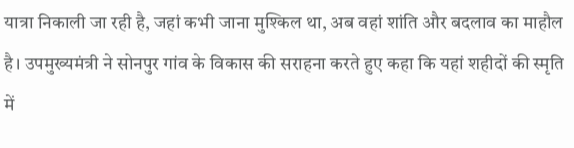यात्रा निकाली जा रही है, जहां कभी जाना मुश्किल था, अब वहां शांति और बदलाव का माहौल है। उपमुख्यमंत्री ने सोनपुर गांव के विकास की सराहना करते हुए कहा कि यहां शहीदों की स्मृति में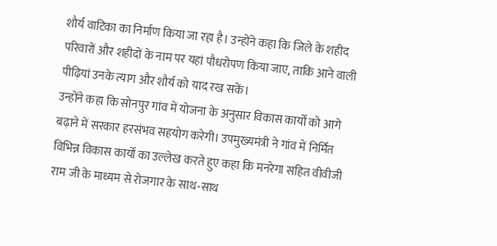शौर्य वाटिका का निर्माण किया जा रहा है। उन्होंने कहा कि जिले के शहीद परिवारों और शहीदों के नाम पर यहां पौधरोपण किया जाए, ताकि आने वाली पीढ़ियां उनके त्याग और शौर्य को याद रख सकें।
उन्होंने कहा कि सोनपुर गांव में योजना के अनुसार विकास कार्यों को आगे बढ़ाने में सरकार हरसंभव सहयोग करेगी। उपमुख्यमंत्री ने गांव में निर्मित विभिन्न विकास कार्यों का उल्लेख करते हुए कहा कि मनरेगा सहित वीवीजी राम जी के माध्यम से रोजगार के साथ-साथ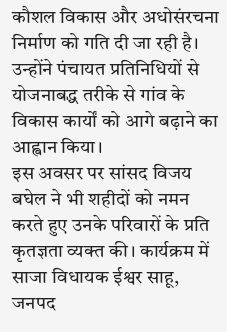कौशल विकास और अधोसंरचना निर्माण को गति दी जा रही है। उन्होंने पंचायत प्रतिनिधियों से योजनाबद्ध तरीके से गांव के विकास कार्यों को आगे बढ़ाने का आह्वान किया।
इस अवसर पर सांसद विजय बघेल ने भी शहीदों को नमन करते हुए उनके परिवारों के प्रति कृतज्ञता व्यक्त की। कार्यक्रम में साजा विधायक ईश्वर साहू, जनपद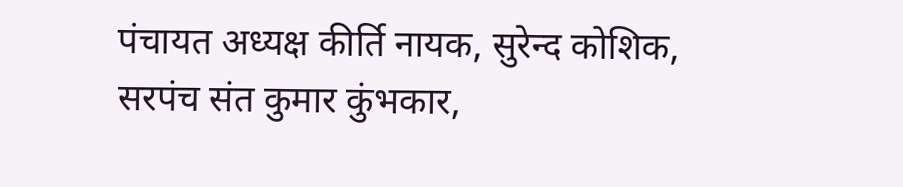पंचायत अध्यक्ष कीर्ति नायक, सुरेन्द कोशिक, सरपंच संत कुमार कुंभकार,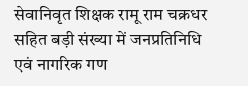सेवानिवृत शिक्षक रामू राम चक्रधर सहित बड़ी संख्या में जनप्रतिनिधि एवं नागरिक गण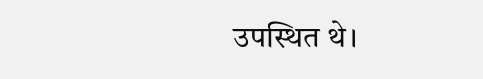उपस्थित थे।